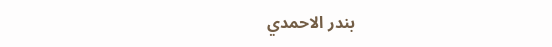بندر الاحمدي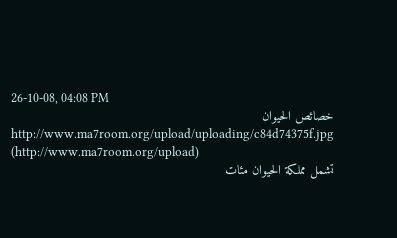26-10-08, 04:08 PM
خصائص الحيوان
http://www.ma7room.org/upload/uploading/c84d74375f.jpg (http://www.ma7room.org/upload)
تشمل مملكة الحيوان مئات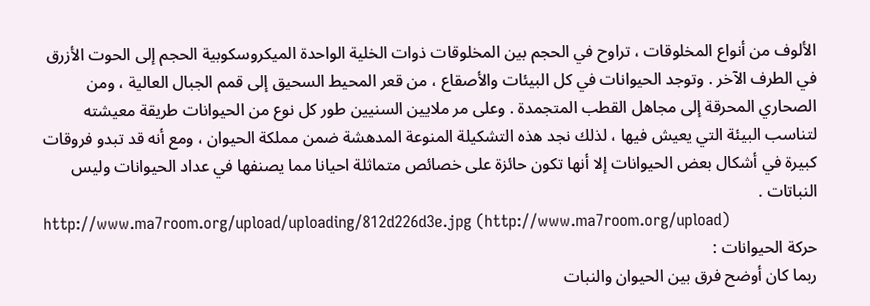الألوف من أنواع المخلوقات ، تراوح في الحجم بين المخلوقات ذوات الخلية الواحدة الميكروسكوبية الحجم إلى الحوت الأزرق في الطرف الآخر . وتوجد الحيوانات في كل البيئات والأصقاع ، من قعر المحيط السحيق إلى قمم الجبال العالية ، ومن الصحاري المحرقة إلى مجاهل القطب المتجمدة . وعلى مر ملايين السنيين طور كل نوع من الحيوانات طريقة معيشته لتناسب البيئة التي يعيش فيها ، لذلك نجد هذه التشكيلة المنوعة المدهشة ضمن مملكة الحيوان ، ومع أنه قد تبدو فروقات كبيرة في أشكال بعض الحيوانات إلا أنها تكون حائزة على خصائص متماثلة احيانا مما يصنفها في عداد الحيوانات وليس النباتات .
http://www.ma7room.org/upload/uploading/812d226d3e.jpg (http://www.ma7room.org/upload)
حركة الحيوانات :
ربما كان أوضح فرق بين الحيوان والنبات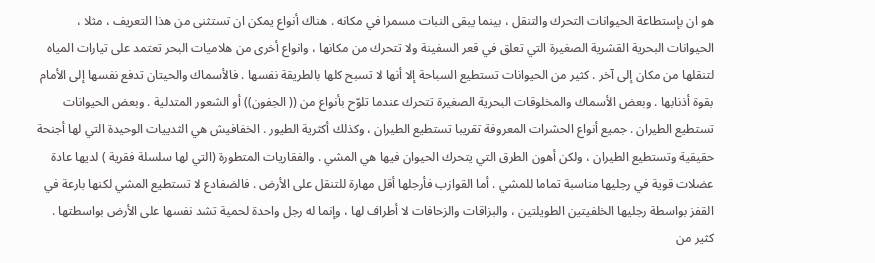هو ان بإستطاعة الحيوانات التحرك والتنقل ، بينما يبقى النبات مسمرا في مكانه . هناك أنواع يمكن ان تستثنى من هذا التعريف ، مثلا ، الحيوانات البحرية القشرية الصغيرة التي تعلق في قعر السفينة ولا تتحرك من مكانها ، وانواع أخرى من هلاميات البحر تعتمد على تيارات المياه لتنقلها من مكان إلى آخر . كثير من الحيوانات تستطيع السباحة إلا أنها لا تسبح كلها بالطريقة نفسها . فالأسماك والحيتان تدفع نفسها إلى الأمام بقوة أذنابها . وبعض الأسماك والمخلوقات البحرية الصغيرة تتحرك عندما تلوّح بأنواع من (( الجفون)) أو الشعور المتدلية . وبعض الحيوانات تستطيع الطيران . جميع أنواع الحشرات المعروفة تقريبا تستطيع الطيران ، وكذلك أكثرية الطيور . الخفافيش هي الثدييات الوحيدة التي لها أجنحة حقيقية وتستطيع الطيران ، ولكن أهون الطرق التي يتحرك الحيوان فيها هي المشي . والفقاريات المتطورة (التي لها سلسلة فقرية ) لديها عادة عضلات قوية في رجليها مناسبة تماما للمشي . أما القوازب فأرجلها أقل مهارة للتنقل على الأرض . فالضفادع لا تستطيع المشي لكنها بارعة في القفز بواسطة رجليها الخلفيتين الطويلتين ، والبزاقات والزحافات لا أطراف لها ، وإنما له رجل واحدة لحمية تشد نفسها على الأرض بواسطتها . كثير من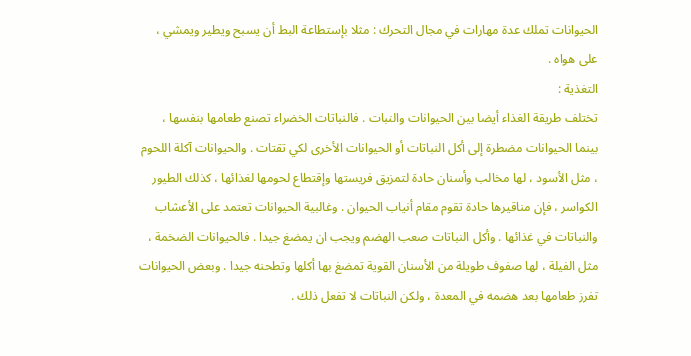الحيوانات تملك عدة مهارات في مجال التحرك : مثلا بإستطاعة البط أن يسبح ويطير ويمشي ، على هواه .
التغذية :
تختلف طريقة الغذاء أيضا بين الحيوانات والنبات . فالنباتات الخضراء تصنع طعامها بنفسها ، بينما الحيوانات مضطرة إلى أكل النباتات أو الحيوانات الأخرى لكي تقتات . والحيوانات آكلة اللحوم ، مثل الأسود ، لها مخالب وأسنان حادة لتمزيق فريستها وإقتطاع لحومها لغذائها ، كذلك الطيور الكواسر ، فإن مناقيرها حادة تقوم مقام أنياب الحيوان . وغالبية الحيوانات تعتمد على الأعشاب والنباتات في غذائها . وأكل النباتات صعب الهضم ويجب ان يمضغ جيدا . فالحيوانات الضخمة ، مثل الفيلة ، لها صفوف طويلة من الأسنان القوية تمضغ بها أكلها وتطحنه جيدا . وبعض الحيوانات تفرز طعامها بعد هضمه في المعدة ، ولكن النباتات لا تفعل ذلك .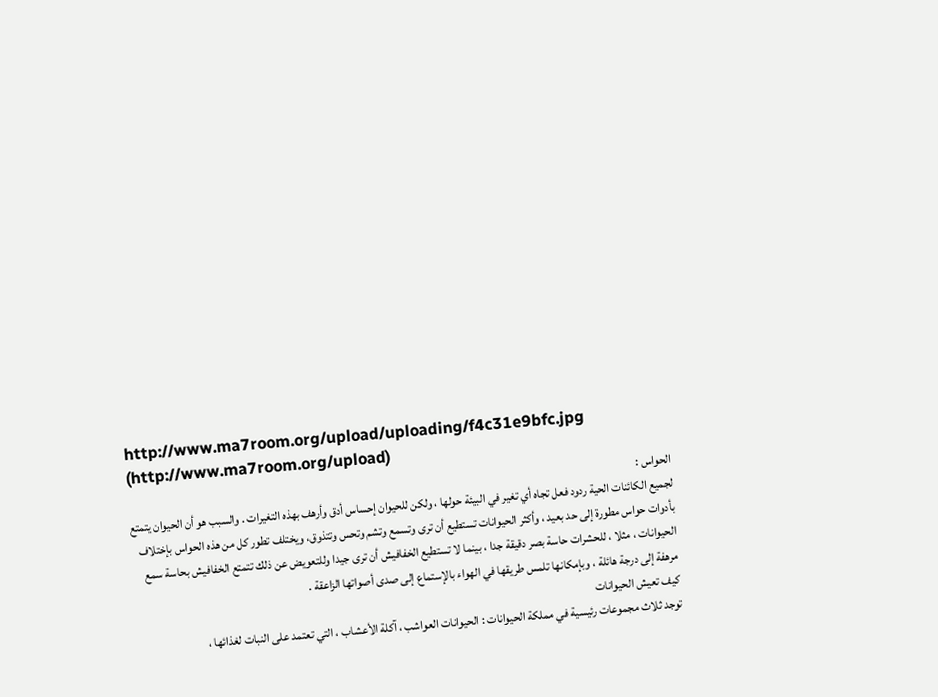http://www.ma7room.org/upload/uploading/f4c31e9bfc.jpg (http://www.ma7room.org/upload)
الحواس :
لجميع الكائنات الحية ردود فعل تجاه أي تغير في البيئة حولها ، ولكن للحيوان إحساس أدق وأرهف بهذه التغيرات . والسبب هو أن الحيوان يتمتع بأدوات حواس مطورة إلى حد بعيد ، وأكثر الحيوانات تستطيع أن ترى وتسمع وتشم وتحس وتتذوق، ويختلف تطور كل من هذه الحواس بإختلاف الحيوانات ، مثلا ، للحشرات حاسة بصر دقيقة جدا ، بينما لا تستطيع الخفافيش أن ترى جيدا وللتعويض عن ذلك تتمتع الخفافيش بحاسة سمع مرهفة إلى درجة هائلة ، وبإمكانها تلمس طريقها في الهواء بالإستماع إلى صدى أصواتها الزاعقة .
كيف تعيش الحيوانات
توجد ثلاث مجموعات رئيسية في مملكة الحيوانات : الحيوانات العواشب ، آكلة الأعشاب ، التي تعتمد على النبات لغذائها ،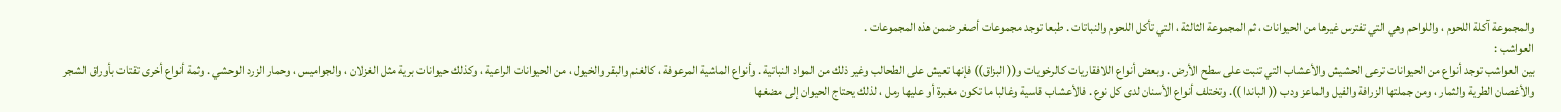والمجموعة آكلة اللحوم ، واللواحم وهي التي تفترس غيرها من الحيوانات ، ثم المجموعة الثالثة ، التي تأكل اللحوم والنباتات . طبعا توجد مجموعات أصغر ضمن هذه المجموعات .
العواشب :
بين العواشب توجد أنواع من الحيوانات ترعى الحشيش والأعشاب التي تنبت على سطح الأرض . وبعض أنواع اللافقاريات كالرخويات و(( البزاق)) فإنها تعيش على الطحالب وغير ذلك من المواد النباتية . وأنواع الماشية المرعوفة ، كالغنم والبقر والخيول ، من الحيوانات الراعية ، وكذلك حيوانات برية مثل الغزلان ، والجواميس ، وحمار الزرد الوحشي . وثمة أنواع أخرى تقتات بأوراق الشجر والأغصان الطرية والثمار ، ومن جملتها الزرافة والفيل والماعز ودب (( الباندا )). وتختلف أنواع الأسنان لدى كل نوع . فالأعشاب قاسية وغالبا ما تكون مغبرة أو عليها رمل ، لذلك يحتاج الحيوان إلى مضغها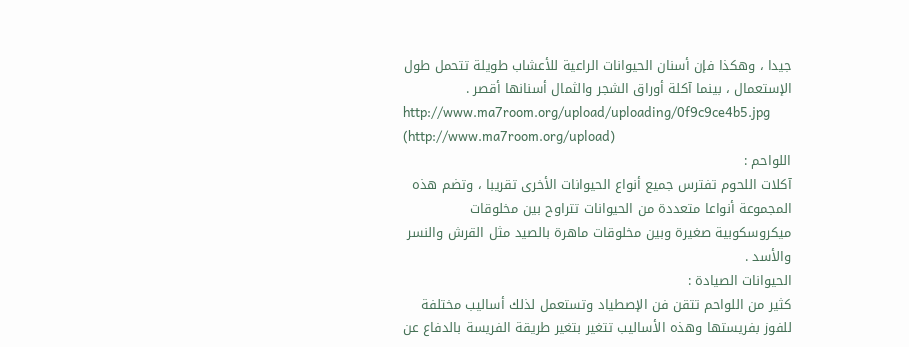جيدا ، وهكذا فإن أسنان الحيوانات الراعية للأعشاب طويلة تتحمل طول الإستعمال ، بينما آكلة أوراق الشجر والثمال أسنانها أقصر .
http://www.ma7room.org/upload/uploading/0f9c9ce4b5.jpg (http://www.ma7room.org/upload)
اللواحم :
آكلات اللحوم تفترس جميع أنواع الحيوانات الأخرى تقريبا ، وتضم هذه المجموعة أنواعا متعددة من الحيوانات تتراوح بين مخلوقات ميكروسكوبية صغيرة وبين مخلوقات ماهرة بالصيد مثل القرش والنسر والأسد .
الحيوانات الصيادة :
كثير من اللواحم تتقن فن الإصطياد وتستعمل لذلك أساليب مختلفة للفوز بفريستها وهذه الأساليب تتغير بتغير طريقة الفريسة بالدفاع عن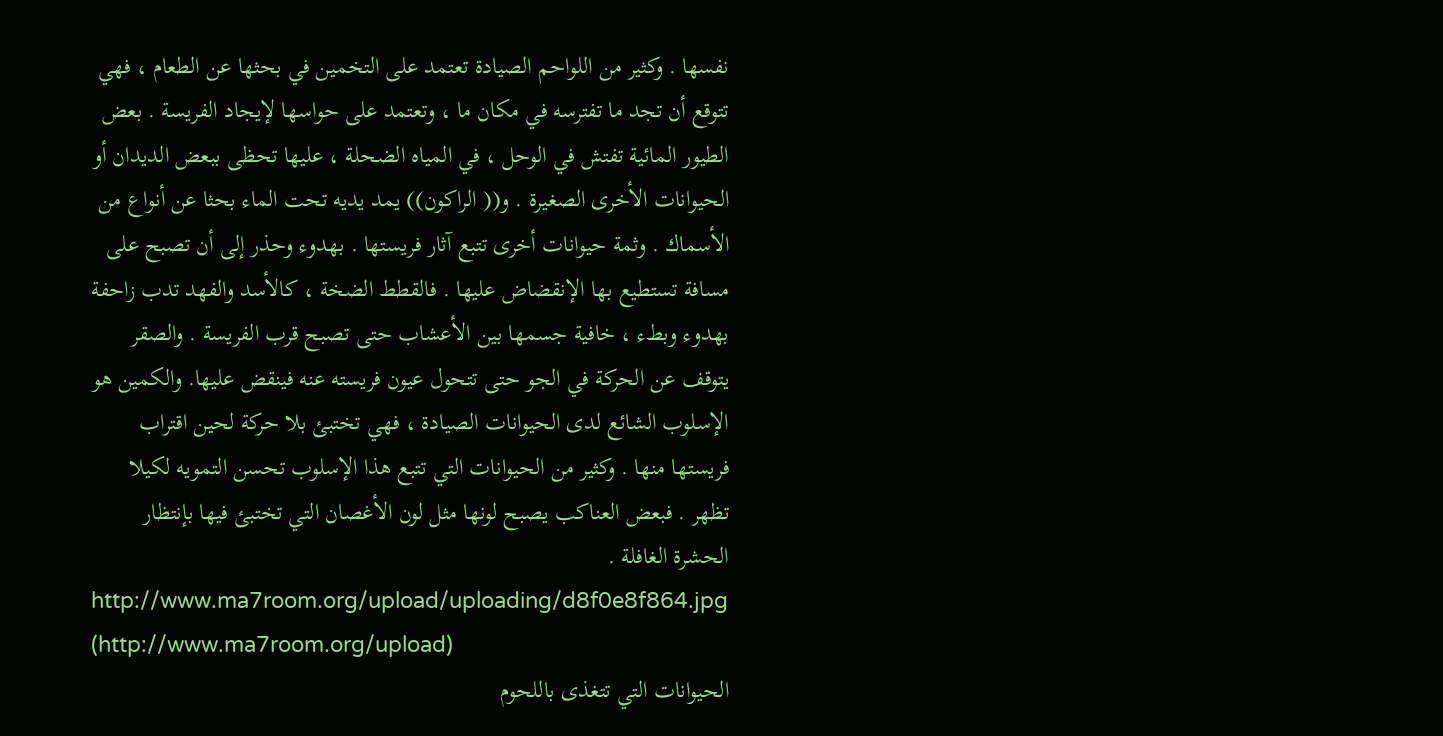نفسها . وكثير من اللواحم الصيادة تعتمد على التخمين في بحثها عن الطعام ، فهي تتوقع أن تجد ما تفترسه في مكان ما ، وتعتمد على حواسها لإيجاد الفريسة . بعض الطيور المائية تفتش في الوحل ، في المياه الضحلة ، عليها تحظى ببعض الديدان أو الحيوانات الأخرى الصغيرة . و(( الراكون)) يمد يديه تحت الماء بحثا عن أنواع من الأسماك . وثمة حيوانات أخرى تتبع آثار فريستها . بهدوء وحذر إلى أن تصبح على مسافة تستطيع بها الإنقضاض عليها . فالقطط الضخة ، كالأسد والفهد تدب زاحفة بهدوء وبطء ، خافية جسمها بين الأعشاب حتى تصبح قرب الفريسة . والصقر يتوقف عن الحركة في الجو حتى تتحول عيون فريسته عنه فينقض عليها. والكمين هو الإسلوب الشائع لدى الحيوانات الصيادة ، فهي تختبئ بلا حركة لحين اقتراب فريستها منها . وكثير من الحيوانات التي تتبع هذا الإسلوب تحسن التمويه لكيلا تظهر . فبعض العناكب يصبح لونها مثل لون الأغصان التي تختبئ فيها بإنتظار الحشرة الغافلة .
http://www.ma7room.org/upload/uploading/d8f0e8f864.jpg (http://www.ma7room.org/upload)
الحيوانات التي تتغذى باللحوم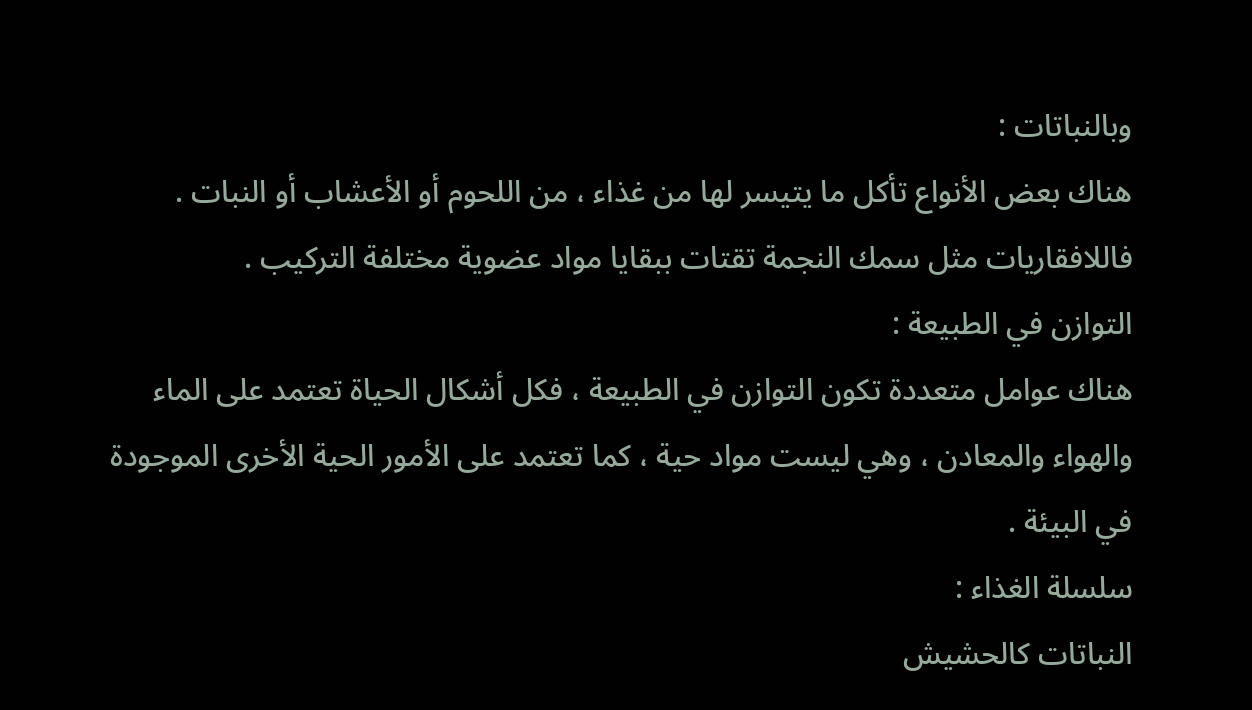وبالنباتات :
هناك بعض الأنواع تأكل ما يتيسر لها من غذاء ، من اللحوم أو الأعشاب أو النبات . فاللافقاريات مثل سمك النجمة تقتات ببقايا مواد عضوية مختلفة التركيب .
التوازن في الطبيعة :
هناك عوامل متعددة تكون التوازن في الطبيعة ، فكل أشكال الحياة تعتمد على الماء والهواء والمعادن ، وهي ليست مواد حية ، كما تعتمد على الأمور الحية الأخرى الموجودة في البيئة .
سلسلة الغذاء :
النباتات كالحشيش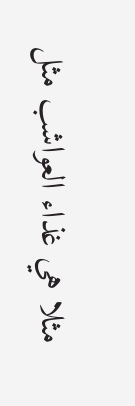مثلا هي غذاء العواشب مثل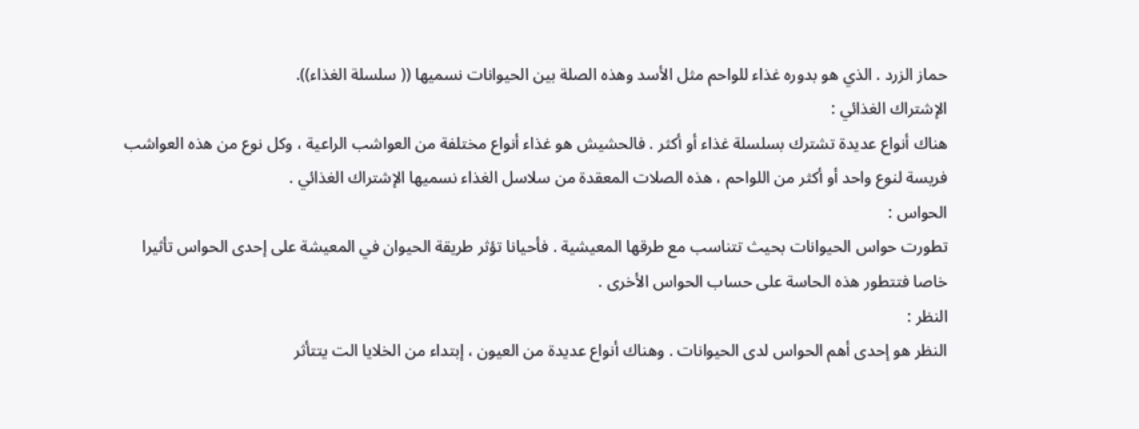حماز الزرد . الذي هو بدوره غذاء للواحم مثل الأسد وهذه الصلة بين الحيوانات نسميها (( سلسلة الغذاء)).
الإشتراك الغذائي :
هناك أنواع عديدة تشترك بسلسلة غذاء أو أكثر . فالحشيش هو غذاء أنواع مختلفة من العواشب الراعية ، وكل نوع من هذه العواشب فريسة لنوع واحد أو أكثر من اللواحم ، هذه الصلات المعقدة من سلاسل الغذاء نسميها الإشتراك الغذائي .
الحواس :
تطورت حواس الحيوانات بحيث تتناسب مع طرقها المعيشية . فأحيانا تؤثر طريقة الحيوان في المعيشة على إحدى الحواس تأثيرا خاصا فتتطور هذه الحاسة على حساب الحواس الأخرى .
النظر :
النظر هو إحدى أهم الحواس لدى الحيوانات . وهناك أنواع عديدة من العيون ، إبتداء من الخلايا الت يتتأثر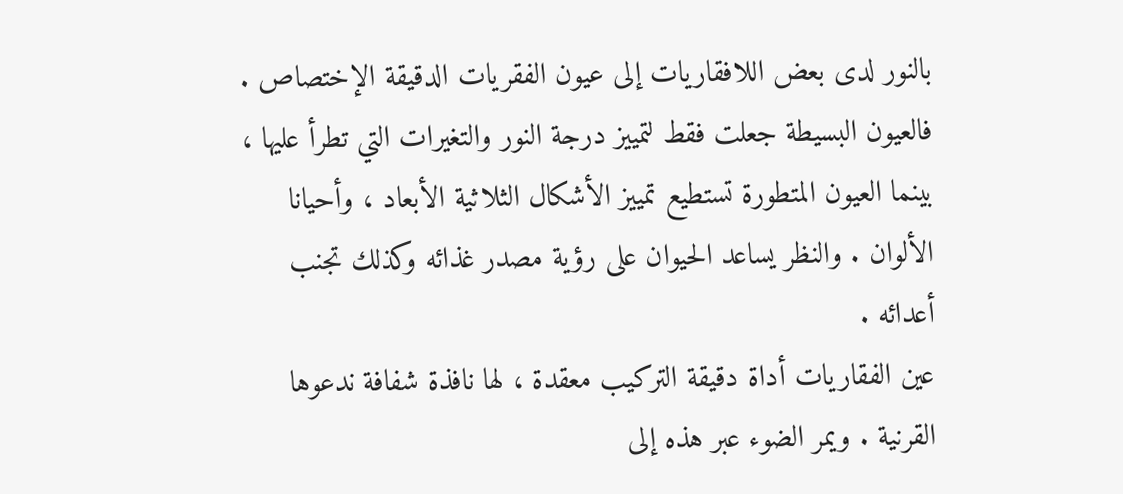بالنور لدى بعض اللافقاريات إلى عيون الفقريات الدقيقة الإختصاص . فالعيون البسيطة جعلت فقط لتمييز درجة النور والتغيرات التي تطرأ عليها ، بينما العيون المتطورة تستطيع تمييز الأشكال الثلاثية الأبعاد ، وأحيانا الألوان . والنظر يساعد الحيوان على رؤية مصدر غذائه وكذلك تجنب أعدائه .
عين الفقاريات أداة دقيقة التركيب معقدة ، لها نافذة شفافة ندعوها القرنية . ويمر الضوء عبر هذه إلى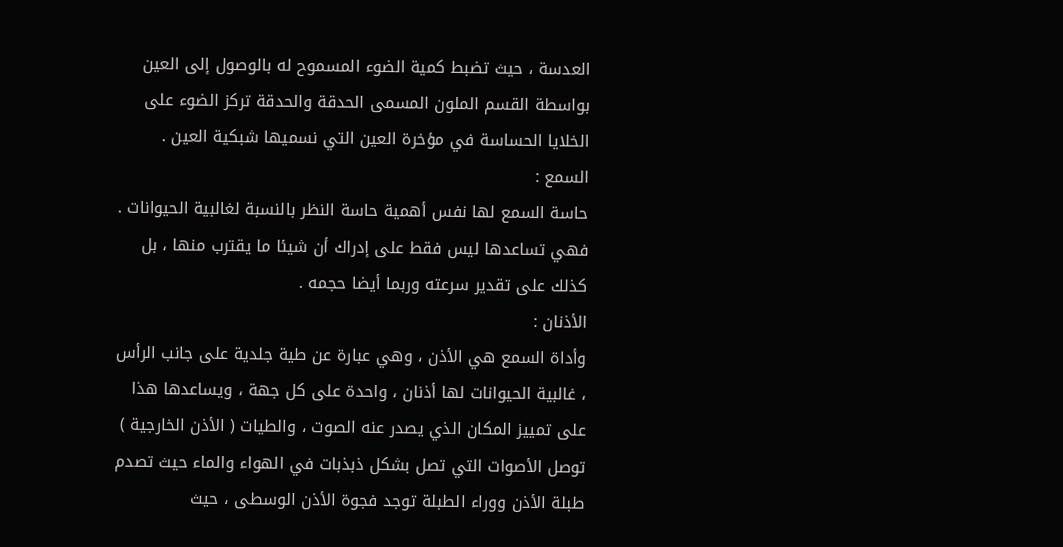العدسة ، حيث تضبط كمية الضوء المسموح له بالوصول إلى العين بواسطة القسم الملون المسمى الحدقة والحدقة تركز الضوء على الخلايا الحساسة في مؤخرة العين التي نسميها شبكية العين .
السمع :
حاسة السمع لها نفس أهمية حاسة النظر بالنسبة لغالبية الحيوانات . فهي تساعدها ليس فقط على إدراك أن شيئا ما يقترب منها ، بل كذلك على تقدير سرعته وربما أيضا حجمه .
الأذنان :
وأداة السمع هي الأذن ، وهي عبارة عن طية جلدية على جانب الرأس ، غالبية الحيوانات لها أذنان ، واحدة على كل جهة ، ويساعدها هذا على تمييز المكان الذي يصدر عنه الصوت ، والطيات ( الأذن الخارجية ) توصل الأصوات التي تصل بشكل ذبذبات في الهواء والماء حيث تصدم طبلة الأذن ووراء الطبلة توجد فجوة الأذن الوسطى ، حيث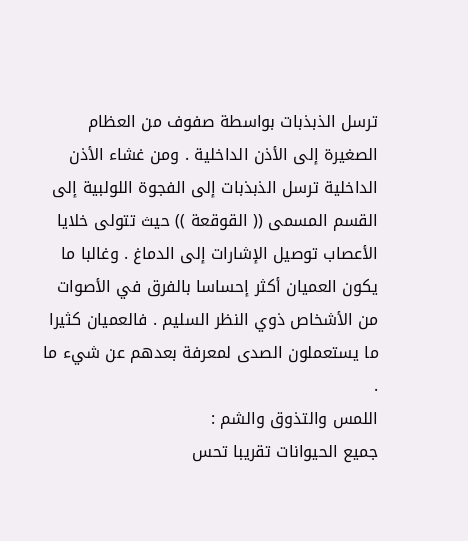ترسل الذبذبات بواسطة صفوف من العظام الصغيرة إلى الأذن الداخلية . ومن غشاء الأذن الداخلية ترسل الذبذبات إلى الفجوة اللولبية إلى القسم المسمى (( القوقعة )) حيث تتولى خلايا الأعصاب توصيل الإشارات إلى الدماغ . وغالبا ما يكون العميان أكثر إحساسا بالفرق في الأصوات من الأشخاص ذوي النظر السليم . فالعميان كثيرا ما يستعملون الصدى لمعرفة بعدهم عن شيء ما .
اللمس والتذوق والشم :
جميع الحيوانات تقريبا تحس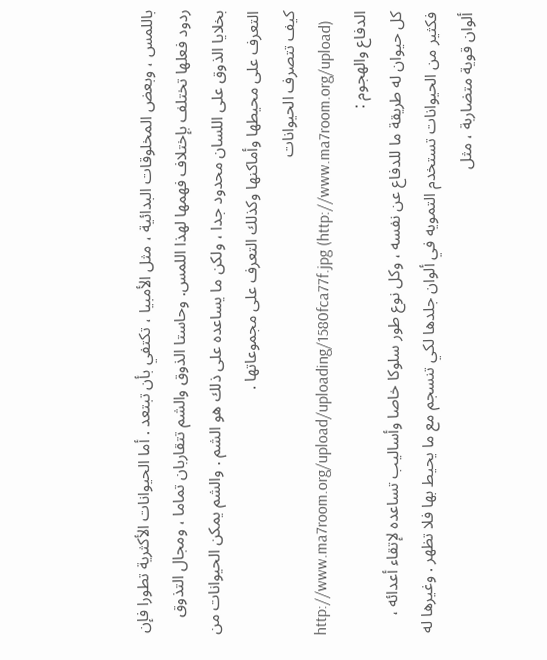باللمس ، وبعض المخلوقات البدائية ، مثل الأمبيا ، تكتفي بأن تبتعد . أما الحيوانات الأكثرية تطورا فإن ردود فعلها تختلف بإختلاف فهمها لهذا اللمس. وحاستا الذوق والشم تتقاربان تماما ، ومجال التذوق بخلايا الذوق على اللسان محدود جدا ، ولكن ما يساعده على ذلك هو الشم . والشم يمكن الحيوانات من التعرف على محيطها وأماكنها وكذلك التعرف على مجموعاتها .
كيف تتصرف الحيوانات
http://www.ma7room.org/upload/uploading/1580fca77f.jpg (http://www.ma7room.org/upload)
الدفاع والهجوم :
كل حيوان له طريقة ما للدفاع عن نفسه ، وكل نوع طور سلوكا خاصا وأساليب تساعده لإتقاء أعدائه ، فكثير من الحيوانات تستخدم التمويه في ألوان جلدها لكي تنسجم مع ما يحيط بها فلا تظهر . وغيرها له ألوان قوية متضاربة ، مثل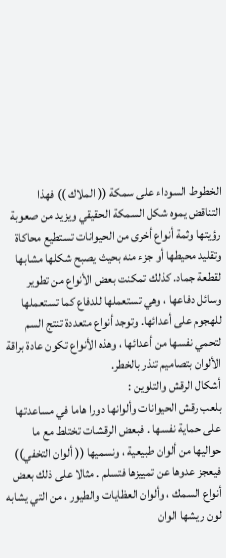الخطوط السوداء على سمكة (( الملاك )) فهذا التناقض يموه شكل السمكة الحقيقي ويزيد من صعوبة رؤيتها وثمة أنواع أخرى من الحيوانات تستطيع محاكاة وتقليد محيطها أو جزء منه بحيث يصبح شكلها مشابها لقطعة جماد. كذلك تمكنت بعض الأنواع من تطوير وسائل دفاعها ، وهي تستعملها للدفاع كما تستعملها للهجوم على أعدائها. وتوجد أنواع متعددة تنتج السم لتحمي نفسها من أعدائها ، وهذه الأنواع تكون عادة براقة الألوان بتصاميم تنذر بالخطر.
أشكال الرقش والتلوين :
بلعب رقش الحيوانات وألوانها دورا هاما في مساعدتها على حماية نفسها . فبعض الرقشات تختلط مع ما حواليها من ألوان طبيعية ، ونسميها (( ألوان التخفي)) فيعجز عدوها عن تمييزها فتسلم . مثالا على ذلك بعض أنواع السمك ، وألوان العظايات والطيور ، من التي يشابه لون ريشها الوان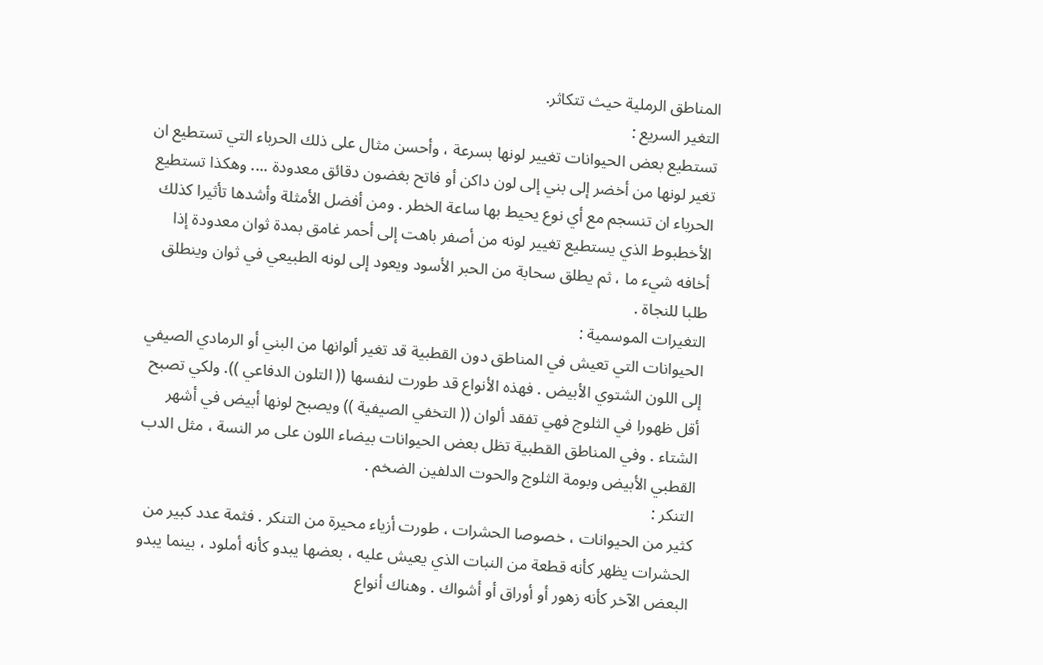المناطق الرملية حيث تتكاثر.
التغير السريع :
تستطيع بعض الحيوانات تغيير لونها بسرعة ، وأحسن مثال على ذلك الحرباء التي تستطيع ان تغير لونها من أخضر إلى بني إلى لون داكن أو فاتح بغضون دقائق معدودة .... وهكذا تستطيع الحرباء ان تنسجم مع أي نوع يحيط بها ساعة الخطر . ومن أفضل الأمثلة وأشدها تأثيرا كذلك الأخطبوط الذي يستطيع تغيير لونه من أصفر باهت إلى أحمر غامق بمدة ثوان معدودة إذا أخافه شيء ما ، ثم يطلق سحابة من الحبر الأسود ويعود إلى لونه الطبيعي في ثوان وينطلق طلبا للنجاة .
التغيرات الموسمية :
الحيوانات التي تعيش في المناطق دون القطبية قد تغير ألوانها من البني أو الرمادي الصيفي إلى اللون الشتوي الأبيض . فهذه الأنواع قد طورت لنفسها (( التلون الدفاعي )). ولكي تصبح أقل ظهورا في الثلوج فهي تفقد ألوان (( التخفي الصيفية )) ويصبح لونها أبيض في أشهر الشتاء . وفي المناطق القطبية تظل بعض الحيوانات بيضاء اللون على مر النسة ، مثل الدب القطبي الأبيض وبومة الثلوج والحوت الدلفين الضخم .
التنكر :
كثير من الحيوانات ، خصوصا الحشرات ، طورت أزياء محيرة من التنكر . فثمة عدد كبير من الحشرات يظهر كأنه قطعة من النبات الذي يعيش عليه ، بعضها يبدو كأنه أملود ، بينما يبدو البعض الآخر كأنه زهور أو أوراق أو أشواك . وهناك أنواع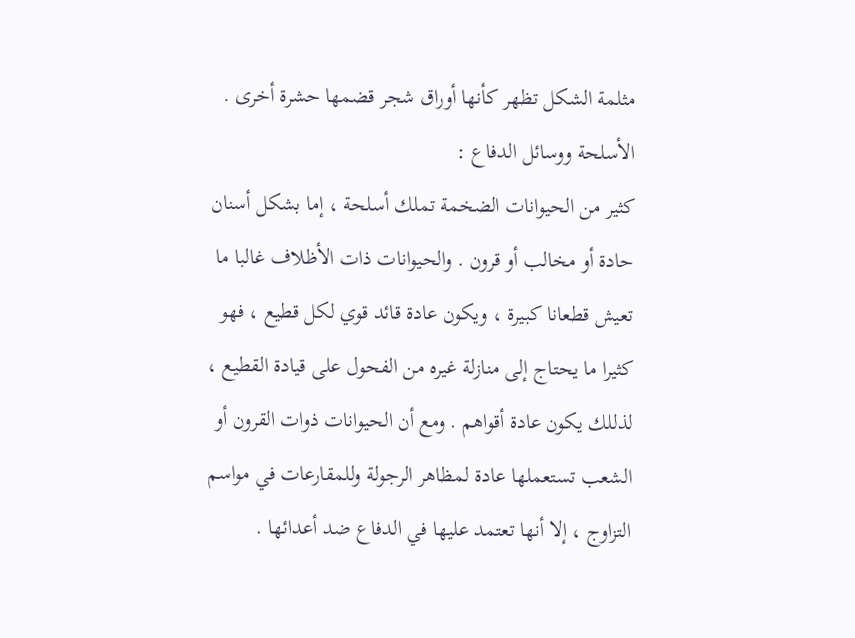مثلمة الشكل تظهر كأنها أوراق شجر قضمها حشرة أخرى .
الأسلحة ووسائل الدفاع :
كثير من الحيوانات الضخمة تملك أسلحة ، إما بشكل أسنان حادة أو مخالب أو قرون . والحيوانات ذات الأظلاف غالبا ما تعيش قطعانا كبيرة ، ويكون عادة قائد قوي لكل قطيع ، فهو كثيرا ما يحتاج إلى منازلة غيره من الفحول على قيادة القطيع ، لذللك يكون عادة أقواهم . ومع أن الحيوانات ذوات القرون أو الشعب تستعملها عادة لمظاهر الرجولة وللمقارعات في مواسم التزاوج ، إلا أنها تعتمد عليها في الدفاع ضد أعدائها .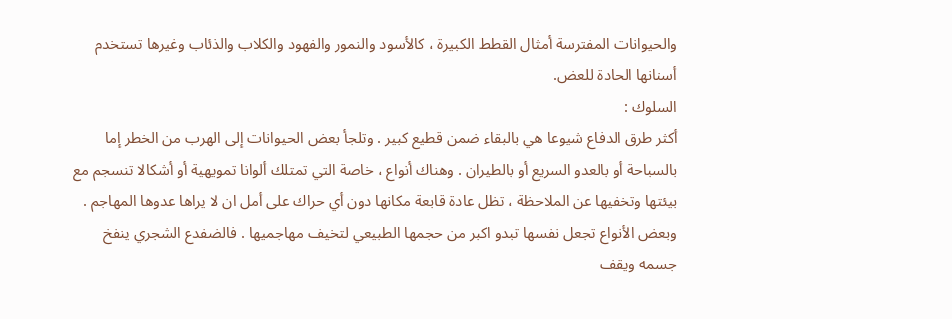والحيوانات المفترسة أمثال القطط الكبيرة ، كالأسود والنمور والفهود والكلاب والذئاب وغيرها تستخدم أسنانها الحادة للعض.
السلوك :
أكثر طرق الدفاع شيوعا هي بالبقاء ضمن قطيع كبير . وتلجأ بعض الحيوانات إلى الهرب من الخطر إما بالسباحة أو بالعدو السريع أو بالطيران . وهناك أنواع ، خاصة التي تمتلك ألوانا تمويهية أو أشكالا تنسجم مع بيئتها وتخفيها عن الملاحظة ، تظل عادة قابعة مكانها دون أي حراك على أمل ان لا يراها عدوها المهاجم . وبعض الأنواع تجعل نفسها تبدو اكبر من حجمها الطبيعي لتخيف مهاجميها . فالضفدع الشجري ينفخ جسمه ويقف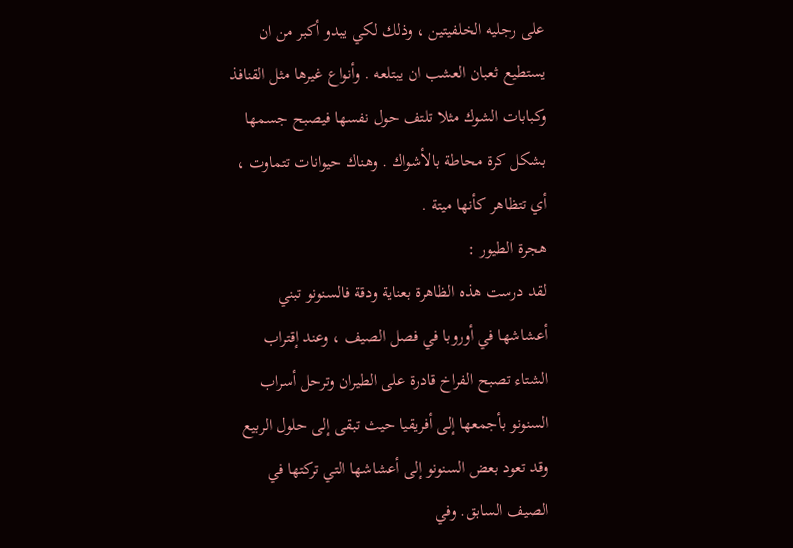على رجليه الخلفيتين ، وذلك لكي يبدو أكبر من ان يستطيع ثعبان العشب ان يبتلعه . وأنواع غيرها مثل القنافذ وكبابات الشوك مثلا تلتف حول نفسها فيصبح جسمها بشكل كرة محاطة بالأشواك . وهناك حيوانات تتماوت ، أي تتظاهر كأنها ميتة .
هجرة الطيور :
لقد درست هذه الظاهرة بعناية ودقة فالسنونو تبني أعشاشها في أوروبا في فصل الصيف ، وعند إقتراب الشتاء تصبح الفراخ قادرة على الطيران وترحل أسراب السنونو بأجمعها إلى أفريقيا حيث تبقى إلى حلول الربيع وقد تعود بعض السنونو إلى أعشاشها التي تركتها في الصيف السابق. وفي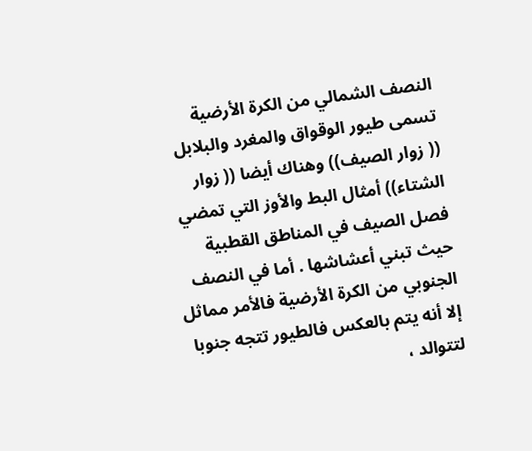النصف الشمالي من الكرة الأرضية تسمى طيور الوقواق والمغرد والبلابل (( زوار الصيف)) وهناك أيضا (( زوار الشتاء)) أمثال البط والأوز التي تمضي فصل الصيف في المناطق القطبية حيث تبني أعشاشها . أما في النصف الجنوبي من الكرة الأرضية فالأمر مماثل إلا أنه يتم بالعكس فالطيور تتجه جنوبا لتتوالد ،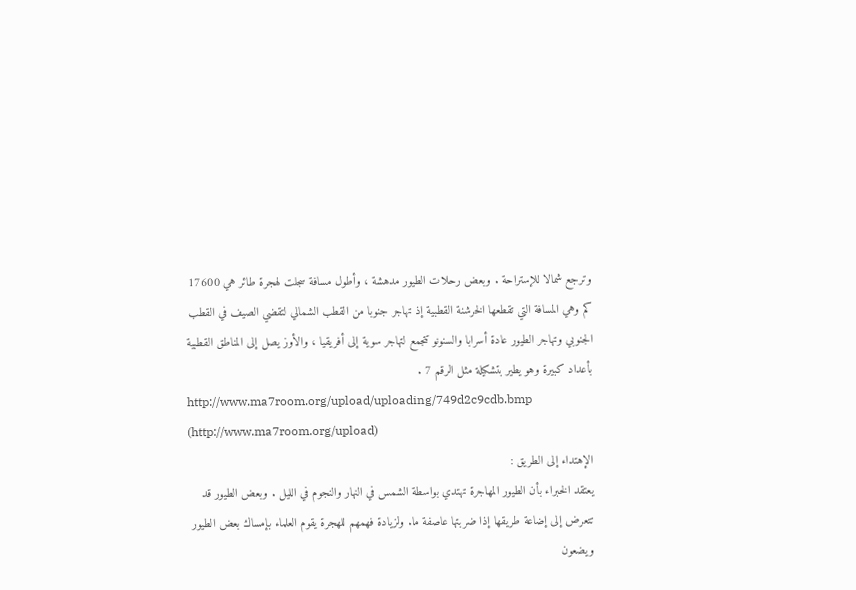وترجع شمالا للإستراحة . وبعض رحلات الطيور مدهشة ، وأطول مسافة سجلت لهجرة طائر هي 17600 كم وهي المسافة التي تقطعها الخرشنة القطبية إذ تهاجر جنوبا من القطب الشمالي لتقضي الصيف في القطب الجنوبي وتهاجر الطيور عادة أسرابا والسنونو تتجمع لتهاجر سوية إلى أفريقيا ، والأوز يصل إلى المناطق القطبية بأعداد كبيرة وهو يطير بتشكيلة مثل الرقم 7 .
http://www.ma7room.org/upload/uploading/749d2c9cdb.bmp (http://www.ma7room.org/upload)
الإهتداء إلى الطريق :
يعتقد الخبراء بأن الطيور المهاجرة تهتدي بواسطة الشمس في النهار والنجوم في الليل . وبعض الطيور قد تتعرض إلى إضاعة طريقها إذا ضربتها عاصفة ما. ولزيادة فهمهم للهجرة يقوم العلماء بإمساك بعض الطيور ويضعون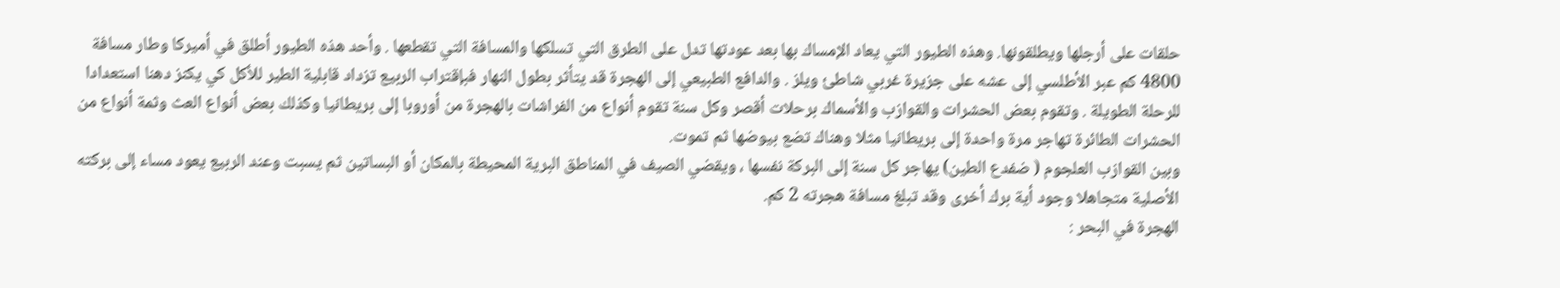حلقات على أرجلها ويطلقونها. وهذه الطيور التي يعاد الإمساك بها بعد عودتها تدل على الطرق التي تسلكها والمسافة التي تقطعها . وأحد هذه الطيور أطلق في أميركا وطار مسافة 4800 كم عبر الأطلسي إلى عشه على جزيرة غربي شاطئ ويلز . والدافع الطبيعي إلى الهجرة قد يتأثر بطول النهار فبإقتراب الربيع تزداد قابلية الطير للأكل كي يكنز دهنا استعدادا للرحلة الطويلة . وتقوم بعض الحشرات والقوازب والأسماك برحلات أقصر وكل سنة تقوم أنواع من الفراشات بالهجرة من أوروبا إلى بريطانيا وكذلك بعض أنواع العث وثمة أنواع من الحشرات الطائرة تهاجر مرة واحدة إلى بريطانيا مثلا وهناك تضع بيوضها ثم تموت.
وبين القوازب العلجوم ( ضفدع الطين) يهاجر كل سنة إلى البركة نفسها ، ويقضي الصيف في المناطق البرية المحيطة بالمكان أو البساتين ثم يسبت وعند الربيع يعود مساء إلى بركته الأصلية متجاهلا وجود أية برك أخرى وقد تبلغ مسافة هجرته 2 كم.
الهجرة في البحر :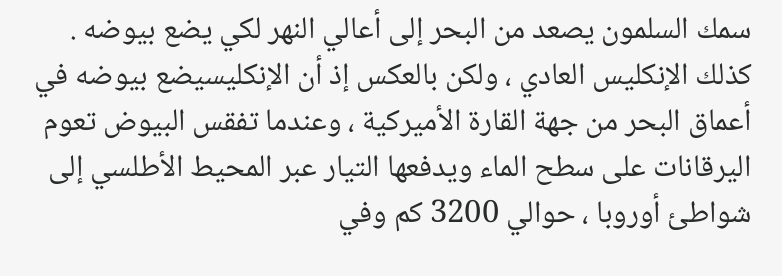سمك السلمون يصعد من البحر إلى أعالي النهر لكي يضع بيوضه . كذلك الإنكليس العادي ، ولكن بالعكس إذ أن الإنكليسيضع بيوضه في أعماق البحر من جهة القارة الأميركية ، وعندما تفقس البيوض تعوم اليرقانات على سطح الماء ويدفعها التيار عبر المحيط الأطلسي إلى شواطئ أوروبا ، حوالي 3200 كم وفي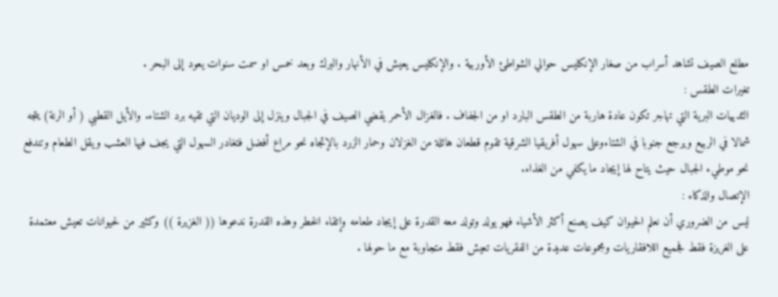مطلع الصيف تشاهد أسراب من صغار الإنكليس حوالي الشواطئ الأوربية . والإنكليس يعيش في الأنهار والبرك وبعد خمس او سمت سنوات يعود إلى البحر .
تغيرات الطقس :
الثدييات البرية التي تهاجر تكون عادة هاربة من الطقس البارد او من الجفاف . فالغزال الأحمر يقضي الصيف في الجبال وينزل إلى الوديان التي تقيه برد الشتاء. والأيل القطبي ( أو الرنة) يتجه شمالا في الربيع ويرجع جنوبا في الشتاءوعلى سهول أفريقيا الشرقية تقوم قطعان هائلة من الغزلان وحمار الزرد بالإتجاه نحو مراع أفضل فتغادر السهول التي يجف فيها العشب ويقل الطعام وتندفع نحو موطيء الجبال حيث يتاح لها إيجاد ما يكفي من الغذاء.
الإتصال والذكاء :
ليس من الضروري أن نعلم الحيوان كيف يصنع أكثر الأشياء فهو يولد وتولد معه القدرة على إيجاد طعامه وإتقاء الخطر وهذه القدرة ندعوها (( الغزيرة )) وكثير من لحيوانات تعيش معتمدة على الغريزة فقط فجميع اللافقاريات ومجموعات عديدة من الفقريات تعيش فقط متجاوبة مع ما حولها .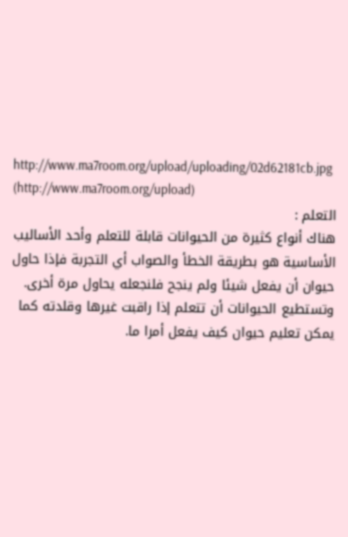http://www.ma7room.org/upload/uploading/02d62181cb.jpg (http://www.ma7room.org/upload)
التعلم :
هناك أنواع كثيرة من الحيوانات قابلة للتعلم وأحد الأساليب الأساسية هو بطريقة الخطأ والصواب أي التجربة فإذا حاول حيوان أن يفعل شيئا ولم ينجح فلنجعله يحاول مرة أخرى. وتستطيع الحيوانات أن تتعلم إذا راقبت غيرها وقلدته كما يمكن تعليم حيوان كيف يفعل أمرا ما.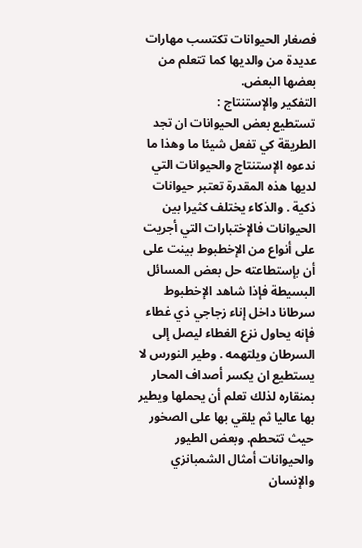فصغار الحيوانات تكتسب مهارات عديدة من والديها كما تتعلم من بعضها البعض.
التفكير والإستنتاج :
تستطيع بعض الحيوانات ان تجد الطريقة كي تفعل شيئا ما وهذا ما ندعوه الإستنتاج والحيوانات التي لديها هذه المقدرة تعتبر حيوانات ذكية . والذكاء يختلف كثيرا بين الحيوانات فالإختبارات التي أجريت على أنواع من الإخطبوط بينت على أن بإستطاعته حل بعض المسائل البسيطة فإذا شاهد الإخطبوط سرطانا داخل إناء زجاجي ذي غطاء فإنه يحاول نزع الغطاء ليصل إلى السرطان ويلتهمه . وطير النورس لا يستطيع ان يكسر أصداف المحار بمنقاره لذلك تعلم أن يحملها ويطير بها عاليا ثم يلقي بها على الصخور حيث تتحطم. وبعض الطيور والحيوانات أمثال الشمبانزي والإنسان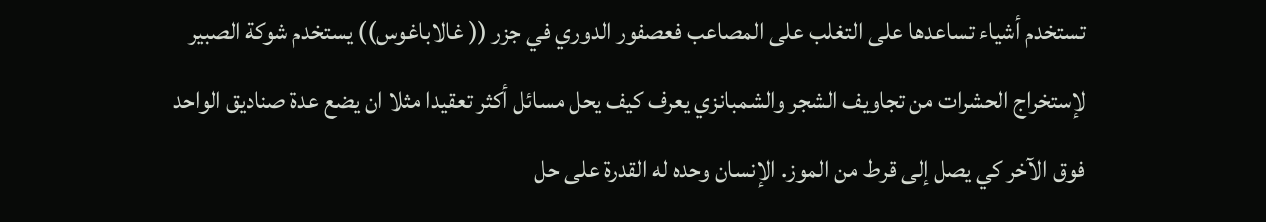تستخدم أشياء تساعدها على التغلب على المصاعب فعصفور الدوري في جزر (( غالاباغوس)) يستخدم شوكة الصبير لإستخراج الحشرات من تجاويف الشجر والشمبانزي يعرف كيف يحل مسائل أكثر تعقيدا مثلا ان يضع عدة صناديق الواحد فوق الآخر كي يصل إلى قرط من الموز. الإنسان وحده له القدرة على حل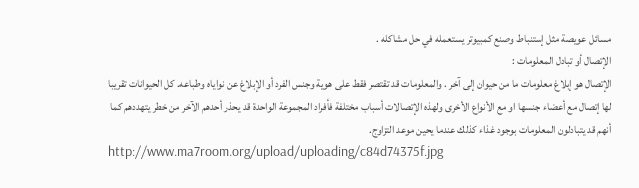مسائل عويصة مثل إستنباط وصنع كمبيوتر يستعمله في حل مشاكله .
الإتصال أو تبادل المعلومات :
الإتصال هو إبلاغ معلومات ما من حيوان إلى آخر . والمعلومات قد تقتصر فقط على هوية وجنس الفرد أو الإبلاغ عن نواياه وطباعه. كل الحيوانات تقريبا لها إتصال مع أعضاء جنسها او مع الأنواع الأخرى ولهذه الإتصالات أسباب مختلفة فأفراد المجموعة الواحدة قد يحذر أحدهم الآخر من خطر يتهددهم كما أنهم قد يتبادلون المعلومات بوجود غذاء كذلك عندما يحين موعد التزاوج.
http://www.ma7room.org/upload/uploading/c84d74375f.jpg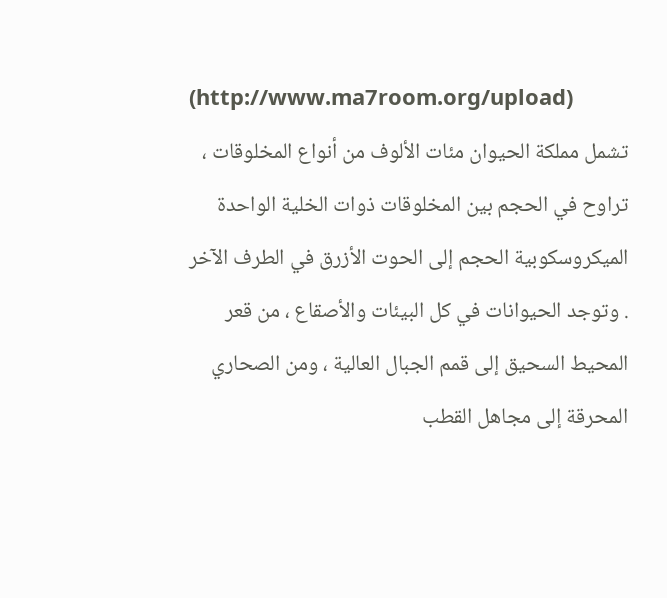(http://www.ma7room.org/upload)
تشمل مملكة الحيوان مئات الألوف من أنواع المخلوقات ، تراوح في الحجم بين المخلوقات ذوات الخلية الواحدة الميكروسكوبية الحجم إلى الحوت الأزرق في الطرف الآخر . وتوجد الحيوانات في كل البيئات والأصقاع ، من قعر المحيط السحيق إلى قمم الجبال العالية ، ومن الصحاري المحرقة إلى مجاهل القطب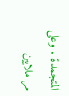المتجمدة . وعلى مر ملايين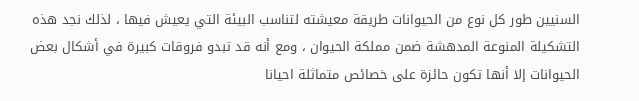السنيين طور كل نوع من الحيوانات طريقة معيشته لتناسب البيئة التي يعيش فيها ، لذلك نجد هذه التشكيلة المنوعة المدهشة ضمن مملكة الحيوان ، ومع أنه قد تبدو فروقات كبيرة في أشكال بعض الحيوانات إلا أنها تكون حائزة على خصائص متماثلة احيانا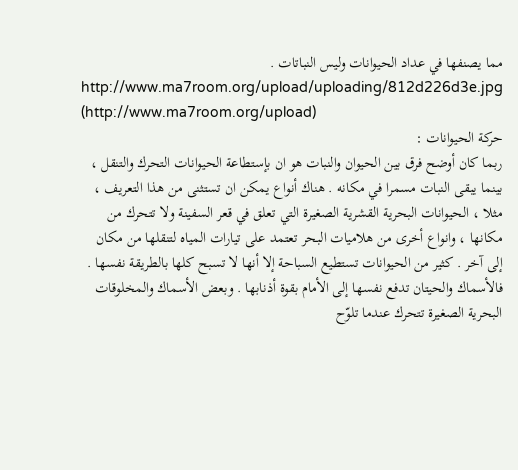مما يصنفها في عداد الحيوانات وليس النباتات .
http://www.ma7room.org/upload/uploading/812d226d3e.jpg (http://www.ma7room.org/upload)
حركة الحيوانات :
ربما كان أوضح فرق بين الحيوان والنبات هو ان بإستطاعة الحيوانات التحرك والتنقل ، بينما يبقى النبات مسمرا في مكانه . هناك أنواع يمكن ان تستثنى من هذا التعريف ، مثلا ، الحيوانات البحرية القشرية الصغيرة التي تعلق في قعر السفينة ولا تتحرك من مكانها ، وانواع أخرى من هلاميات البحر تعتمد على تيارات المياه لتنقلها من مكان إلى آخر . كثير من الحيوانات تستطيع السباحة إلا أنها لا تسبح كلها بالطريقة نفسها . فالأسماك والحيتان تدفع نفسها إلى الأمام بقوة أذنابها . وبعض الأسماك والمخلوقات البحرية الصغيرة تتحرك عندما تلوّح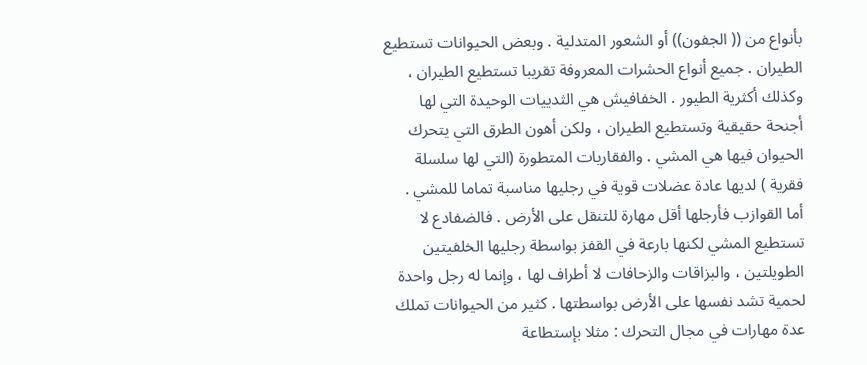بأنواع من (( الجفون)) أو الشعور المتدلية . وبعض الحيوانات تستطيع الطيران . جميع أنواع الحشرات المعروفة تقريبا تستطيع الطيران ، وكذلك أكثرية الطيور . الخفافيش هي الثدييات الوحيدة التي لها أجنحة حقيقية وتستطيع الطيران ، ولكن أهون الطرق التي يتحرك الحيوان فيها هي المشي . والفقاريات المتطورة (التي لها سلسلة فقرية ) لديها عادة عضلات قوية في رجليها مناسبة تماما للمشي . أما القوازب فأرجلها أقل مهارة للتنقل على الأرض . فالضفادع لا تستطيع المشي لكنها بارعة في القفز بواسطة رجليها الخلفيتين الطويلتين ، والبزاقات والزحافات لا أطراف لها ، وإنما له رجل واحدة لحمية تشد نفسها على الأرض بواسطتها . كثير من الحيوانات تملك عدة مهارات في مجال التحرك : مثلا بإستطاعة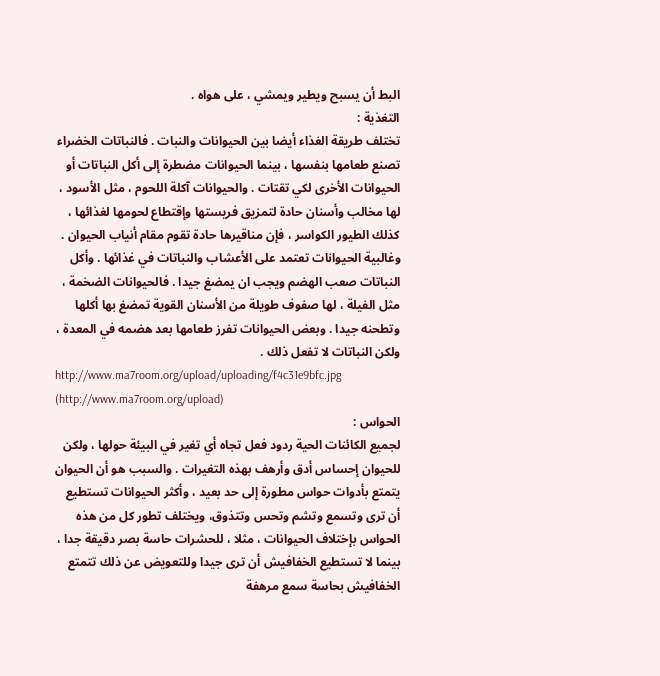البط أن يسبح ويطير ويمشي ، على هواه .
التغذية :
تختلف طريقة الغذاء أيضا بين الحيوانات والنبات . فالنباتات الخضراء تصنع طعامها بنفسها ، بينما الحيوانات مضطرة إلى أكل النباتات أو الحيوانات الأخرى لكي تقتات . والحيوانات آكلة اللحوم ، مثل الأسود ، لها مخالب وأسنان حادة لتمزيق فريستها وإقتطاع لحومها لغذائها ، كذلك الطيور الكواسر ، فإن مناقيرها حادة تقوم مقام أنياب الحيوان . وغالبية الحيوانات تعتمد على الأعشاب والنباتات في غذائها . وأكل النباتات صعب الهضم ويجب ان يمضغ جيدا . فالحيوانات الضخمة ، مثل الفيلة ، لها صفوف طويلة من الأسنان القوية تمضغ بها أكلها وتطحنه جيدا . وبعض الحيوانات تفرز طعامها بعد هضمه في المعدة ، ولكن النباتات لا تفعل ذلك .
http://www.ma7room.org/upload/uploading/f4c31e9bfc.jpg (http://www.ma7room.org/upload)
الحواس :
لجميع الكائنات الحية ردود فعل تجاه أي تغير في البيئة حولها ، ولكن للحيوان إحساس أدق وأرهف بهذه التغيرات . والسبب هو أن الحيوان يتمتع بأدوات حواس مطورة إلى حد بعيد ، وأكثر الحيوانات تستطيع أن ترى وتسمع وتشم وتحس وتتذوق، ويختلف تطور كل من هذه الحواس بإختلاف الحيوانات ، مثلا ، للحشرات حاسة بصر دقيقة جدا ، بينما لا تستطيع الخفافيش أن ترى جيدا وللتعويض عن ذلك تتمتع الخفافيش بحاسة سمع مرهفة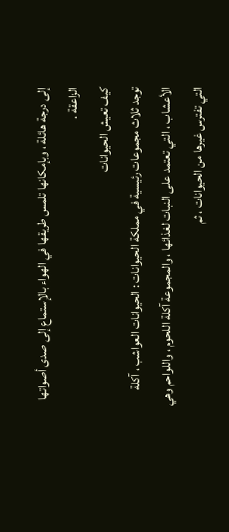إلى درجة هائلة ، وبإمكانها تلمس طريقها في الهواء بالإستماع إلى صدى أصواتها الزاعقة .
كيف تعيش الحيوانات
توجد ثلاث مجموعات رئيسية في مملكة الحيوانات : الحيوانات العواشب ، آكلة الأعشاب ، التي تعتمد على النبات لغذائها ، والمجموعة آكلة اللحوم ، واللواحم وهي التي تفترس غيرها من الحيوانات ، ثم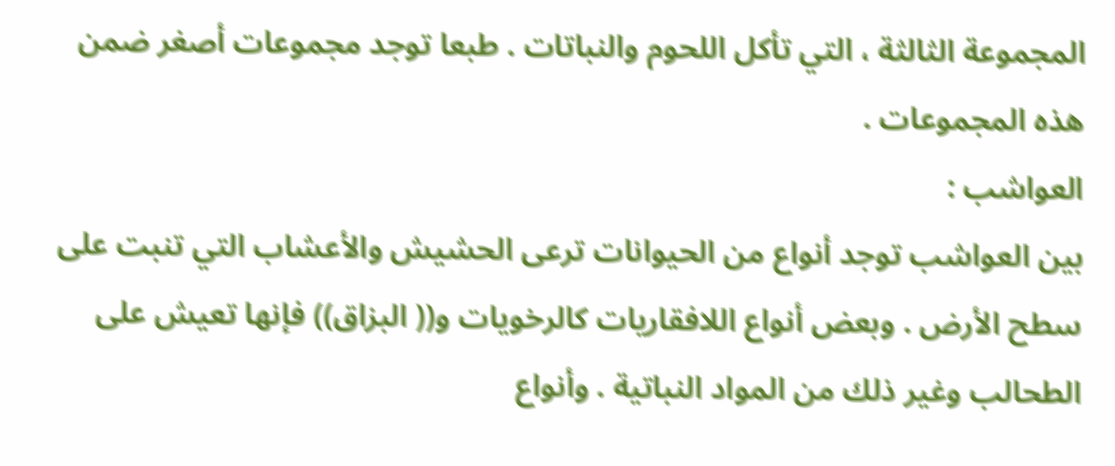المجموعة الثالثة ، التي تأكل اللحوم والنباتات . طبعا توجد مجموعات أصغر ضمن هذه المجموعات .
العواشب :
بين العواشب توجد أنواع من الحيوانات ترعى الحشيش والأعشاب التي تنبت على سطح الأرض . وبعض أنواع اللافقاريات كالرخويات و(( البزاق)) فإنها تعيش على الطحالب وغير ذلك من المواد النباتية . وأنواع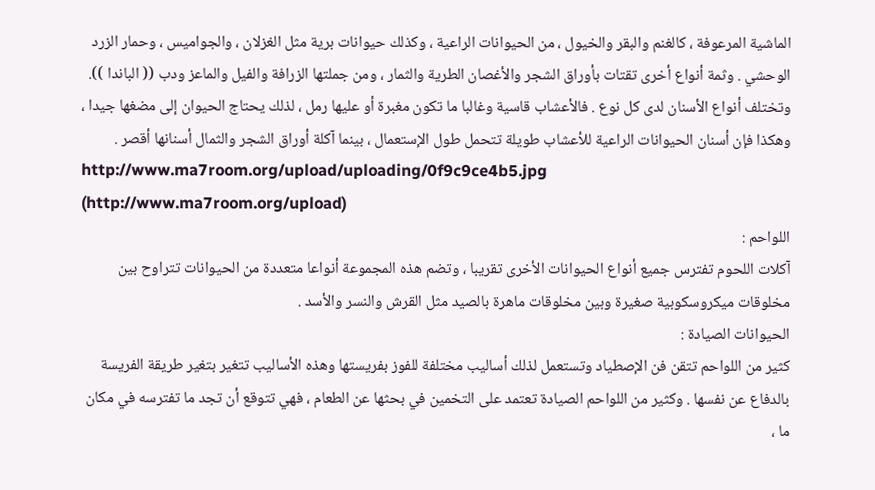الماشية المرعوفة ، كالغنم والبقر والخيول ، من الحيوانات الراعية ، وكذلك حيوانات برية مثل الغزلان ، والجواميس ، وحمار الزرد الوحشي . وثمة أنواع أخرى تقتات بأوراق الشجر والأغصان الطرية والثمار ، ومن جملتها الزرافة والفيل والماعز ودب (( الباندا )). وتختلف أنواع الأسنان لدى كل نوع . فالأعشاب قاسية وغالبا ما تكون مغبرة أو عليها رمل ، لذلك يحتاج الحيوان إلى مضغها جيدا ، وهكذا فإن أسنان الحيوانات الراعية للأعشاب طويلة تتحمل طول الإستعمال ، بينما آكلة أوراق الشجر والثمال أسنانها أقصر .
http://www.ma7room.org/upload/uploading/0f9c9ce4b5.jpg (http://www.ma7room.org/upload)
اللواحم :
آكلات اللحوم تفترس جميع أنواع الحيوانات الأخرى تقريبا ، وتضم هذه المجموعة أنواعا متعددة من الحيوانات تتراوح بين مخلوقات ميكروسكوبية صغيرة وبين مخلوقات ماهرة بالصيد مثل القرش والنسر والأسد .
الحيوانات الصيادة :
كثير من اللواحم تتقن فن الإصطياد وتستعمل لذلك أساليب مختلفة للفوز بفريستها وهذه الأساليب تتغير بتغير طريقة الفريسة بالدفاع عن نفسها . وكثير من اللواحم الصيادة تعتمد على التخمين في بحثها عن الطعام ، فهي تتوقع أن تجد ما تفترسه في مكان ما ،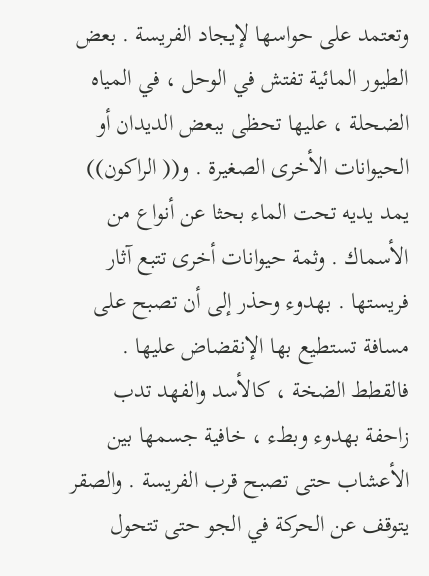وتعتمد على حواسها لإيجاد الفريسة . بعض الطيور المائية تفتش في الوحل ، في المياه الضحلة ، عليها تحظى ببعض الديدان أو الحيوانات الأخرى الصغيرة . و(( الراكون)) يمد يديه تحت الماء بحثا عن أنواع من الأسماك . وثمة حيوانات أخرى تتبع آثار فريستها . بهدوء وحذر إلى أن تصبح على مسافة تستطيع بها الإنقضاض عليها . فالقطط الضخة ، كالأسد والفهد تدب زاحفة بهدوء وبطء ، خافية جسمها بين الأعشاب حتى تصبح قرب الفريسة . والصقر يتوقف عن الحركة في الجو حتى تتحول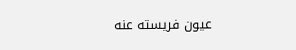عيون فريسته عنه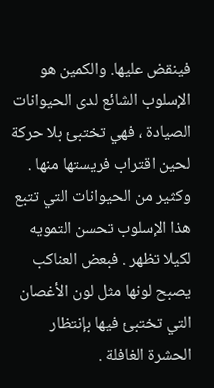فينقض عليها. والكمين هو الإسلوب الشائع لدى الحيوانات الصيادة ، فهي تختبئ بلا حركة لحين اقتراب فريستها منها . وكثير من الحيوانات التي تتبع هذا الإسلوب تحسن التمويه لكيلا تظهر . فبعض العناكب يصبح لونها مثل لون الأغصان التي تختبئ فيها بإنتظار الحشرة الغافلة .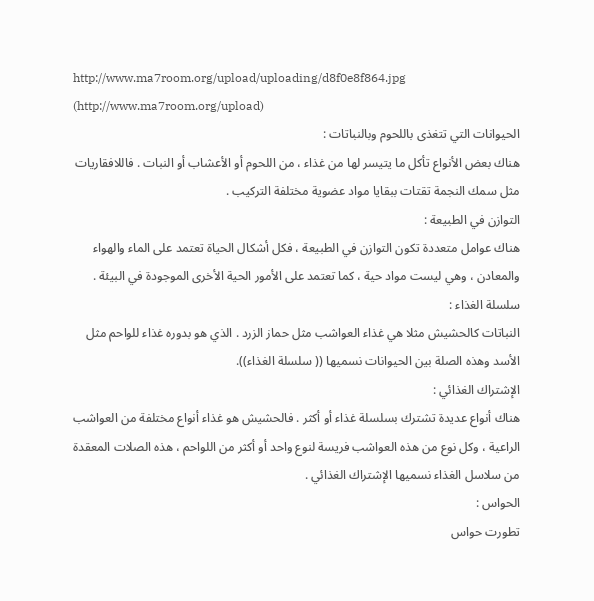http://www.ma7room.org/upload/uploading/d8f0e8f864.jpg (http://www.ma7room.org/upload)
الحيوانات التي تتغذى باللحوم وبالنباتات :
هناك بعض الأنواع تأكل ما يتيسر لها من غذاء ، من اللحوم أو الأعشاب أو النبات . فاللافقاريات مثل سمك النجمة تقتات ببقايا مواد عضوية مختلفة التركيب .
التوازن في الطبيعة :
هناك عوامل متعددة تكون التوازن في الطبيعة ، فكل أشكال الحياة تعتمد على الماء والهواء والمعادن ، وهي ليست مواد حية ، كما تعتمد على الأمور الحية الأخرى الموجودة في البيئة .
سلسلة الغذاء :
النباتات كالحشيش مثلا هي غذاء العواشب مثل حماز الزرد . الذي هو بدوره غذاء للواحم مثل الأسد وهذه الصلة بين الحيوانات نسميها (( سلسلة الغذاء)).
الإشتراك الغذائي :
هناك أنواع عديدة تشترك بسلسلة غذاء أو أكثر . فالحشيش هو غذاء أنواع مختلفة من العواشب الراعية ، وكل نوع من هذه العواشب فريسة لنوع واحد أو أكثر من اللواحم ، هذه الصلات المعقدة من سلاسل الغذاء نسميها الإشتراك الغذائي .
الحواس :
تطورت حواس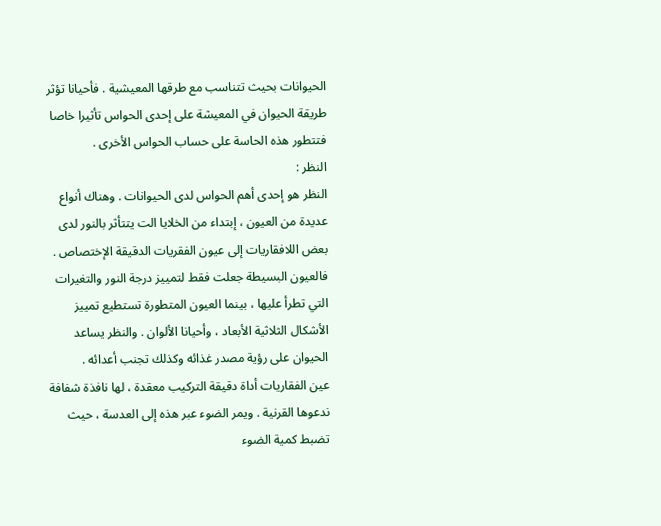الحيوانات بحيث تتناسب مع طرقها المعيشية . فأحيانا تؤثر طريقة الحيوان في المعيشة على إحدى الحواس تأثيرا خاصا فتتطور هذه الحاسة على حساب الحواس الأخرى .
النظر :
النظر هو إحدى أهم الحواس لدى الحيوانات . وهناك أنواع عديدة من العيون ، إبتداء من الخلايا الت يتتأثر بالنور لدى بعض اللافقاريات إلى عيون الفقريات الدقيقة الإختصاص . فالعيون البسيطة جعلت فقط لتمييز درجة النور والتغيرات التي تطرأ عليها ، بينما العيون المتطورة تستطيع تمييز الأشكال الثلاثية الأبعاد ، وأحيانا الألوان . والنظر يساعد الحيوان على رؤية مصدر غذائه وكذلك تجنب أعدائه .
عين الفقاريات أداة دقيقة التركيب معقدة ، لها نافذة شفافة ندعوها القرنية . ويمر الضوء عبر هذه إلى العدسة ، حيث تضبط كمية الضوء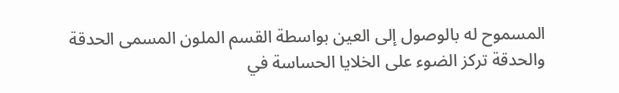المسموح له بالوصول إلى العين بواسطة القسم الملون المسمى الحدقة والحدقة تركز الضوء على الخلايا الحساسة في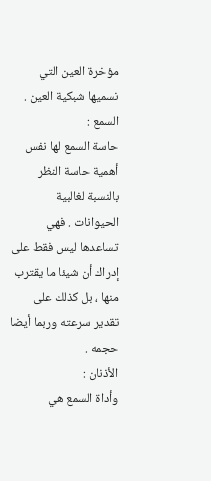مؤخرة العين التي نسميها شبكية العين .
السمع :
حاسة السمع لها نفس أهمية حاسة النظر بالنسبة لغالبية الحيوانات . فهي تساعدها ليس فقط على إدراك أن شيئا ما يقترب منها ، بل كذلك على تقدير سرعته وربما أيضا حجمه .
الأذنان :
وأداة السمع هي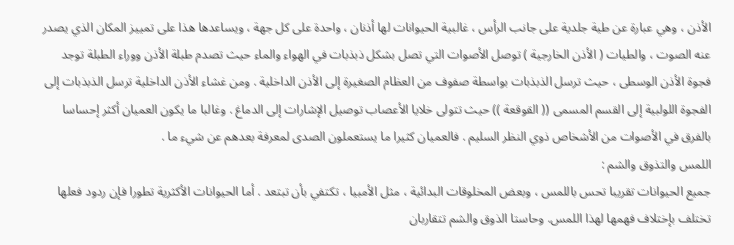الأذن ، وهي عبارة عن طية جلدية على جانب الرأس ، غالبية الحيوانات لها أذنان ، واحدة على كل جهة ، ويساعدها هذا على تمييز المكان الذي يصدر عنه الصوت ، والطيات ( الأذن الخارجية ) توصل الأصوات التي تصل بشكل ذبذبات في الهواء والماء حيث تصدم طبلة الأذن ووراء الطبلة توجد فجوة الأذن الوسطى ، حيث ترسل الذبذبات بواسطة صفوف من العظام الصغيرة إلى الأذن الداخلية . ومن غشاء الأذن الداخلية ترسل الذبذبات إلى الفجوة اللولبية إلى القسم المسمى (( القوقعة )) حيث تتولى خلايا الأعصاب توصيل الإشارات إلى الدماغ . وغالبا ما يكون العميان أكثر إحساسا بالفرق في الأصوات من الأشخاص ذوي النظر السليم . فالعميان كثيرا ما يستعملون الصدى لمعرفة بعدهم عن شيء ما .
اللمس والتذوق والشم :
جميع الحيوانات تقريبا تحس باللمس ، وبعض المخلوقات البدائية ، مثل الأمبيا ، تكتفي بأن تبتعد . أما الحيوانات الأكثرية تطورا فإن ردود فعلها تختلف بإختلاف فهمها لهذا اللمس. وحاستا الذوق والشم تتقاربان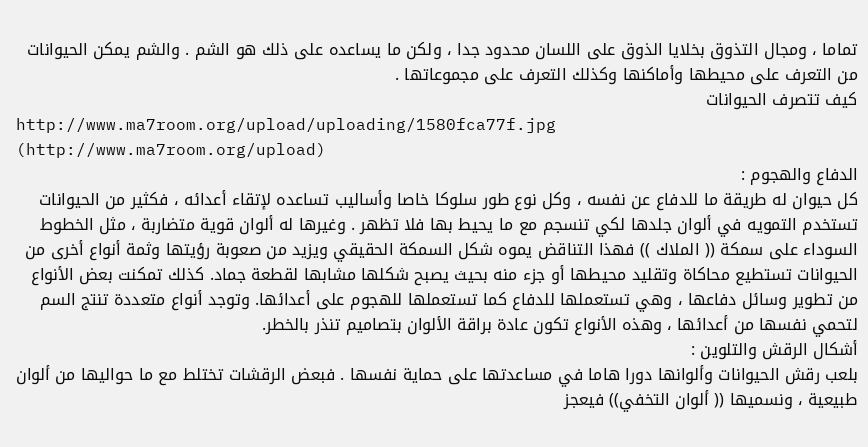تماما ، ومجال التذوق بخلايا الذوق على اللسان محدود جدا ، ولكن ما يساعده على ذلك هو الشم . والشم يمكن الحيوانات من التعرف على محيطها وأماكنها وكذلك التعرف على مجموعاتها .
كيف تتصرف الحيوانات
http://www.ma7room.org/upload/uploading/1580fca77f.jpg (http://www.ma7room.org/upload)
الدفاع والهجوم :
كل حيوان له طريقة ما للدفاع عن نفسه ، وكل نوع طور سلوكا خاصا وأساليب تساعده لإتقاء أعدائه ، فكثير من الحيوانات تستخدم التمويه في ألوان جلدها لكي تنسجم مع ما يحيط بها فلا تظهر . وغيرها له ألوان قوية متضاربة ، مثل الخطوط السوداء على سمكة (( الملاك )) فهذا التناقض يموه شكل السمكة الحقيقي ويزيد من صعوبة رؤيتها وثمة أنواع أخرى من الحيوانات تستطيع محاكاة وتقليد محيطها أو جزء منه بحيث يصبح شكلها مشابها لقطعة جماد. كذلك تمكنت بعض الأنواع من تطوير وسائل دفاعها ، وهي تستعملها للدفاع كما تستعملها للهجوم على أعدائها. وتوجد أنواع متعددة تنتج السم لتحمي نفسها من أعدائها ، وهذه الأنواع تكون عادة براقة الألوان بتصاميم تنذر بالخطر.
أشكال الرقش والتلوين :
بلعب رقش الحيوانات وألوانها دورا هاما في مساعدتها على حماية نفسها . فبعض الرقشات تختلط مع ما حواليها من ألوان طبيعية ، ونسميها (( ألوان التخفي)) فيعجز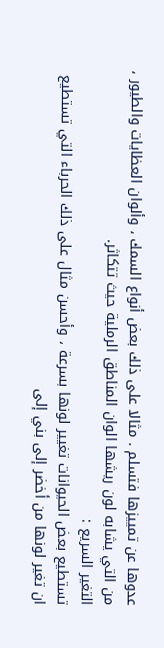عدوها عن تمييزها فتسلم . مثالا على ذلك بعض أنواع السمك ، وألوان العظايات والطيور ، من التي يشابه لون ريشها الوان المناطق الرملية حيث تتكاثر.
التغير السريع :
تستطيع بعض الحيوانات تغيير لونها بسرعة ، وأحسن مثال على ذلك الحرباء التي تستطيع ان تغير لونها من أخضر إلى بني إلى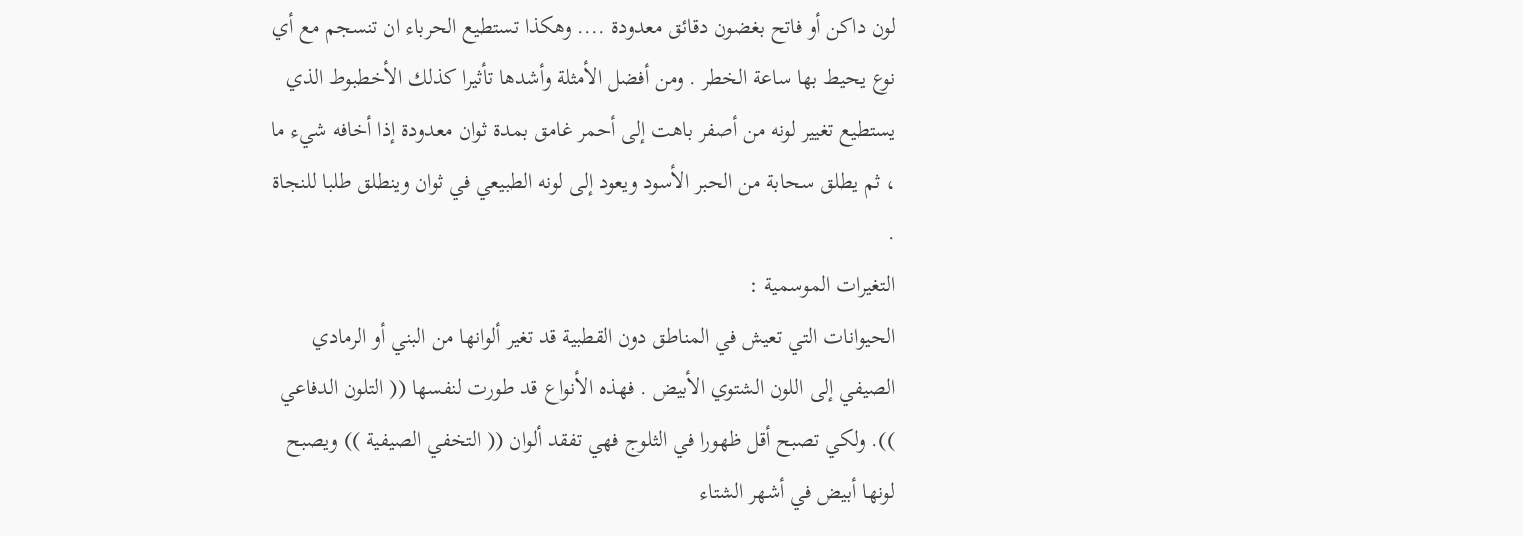لون داكن أو فاتح بغضون دقائق معدودة .... وهكذا تستطيع الحرباء ان تنسجم مع أي نوع يحيط بها ساعة الخطر . ومن أفضل الأمثلة وأشدها تأثيرا كذلك الأخطبوط الذي يستطيع تغيير لونه من أصفر باهت إلى أحمر غامق بمدة ثوان معدودة إذا أخافه شيء ما ، ثم يطلق سحابة من الحبر الأسود ويعود إلى لونه الطبيعي في ثوان وينطلق طلبا للنجاة .
التغيرات الموسمية :
الحيوانات التي تعيش في المناطق دون القطبية قد تغير ألوانها من البني أو الرمادي الصيفي إلى اللون الشتوي الأبيض . فهذه الأنواع قد طورت لنفسها (( التلون الدفاعي )). ولكي تصبح أقل ظهورا في الثلوج فهي تفقد ألوان (( التخفي الصيفية )) ويصبح لونها أبيض في أشهر الشتاء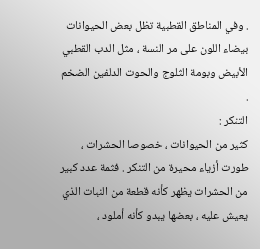. وفي المناطق القطبية تظل بعض الحيوانات بيضاء اللون على مر النسة ، مثل الدب القطبي الأبيض وبومة الثلوج والحوت الدلفين الضخم .
التنكر :
كثير من الحيوانات ، خصوصا الحشرات ، طورت أزياء محيرة من التنكر . فثمة عدد كبير من الحشرات يظهر كأنه قطعة من النبات الذي يعيش عليه ، بعضها يبدو كأنه أملود ،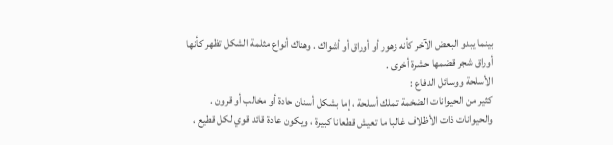بينما يبدو البعض الآخر كأنه زهور أو أوراق أو أشواك . وهناك أنواع مثلمة الشكل تظهر كأنها أوراق شجر قضمها حشرة أخرى .
الأسلحة ووسائل الدفاع :
كثير من الحيوانات الضخمة تملك أسلحة ، إما بشكل أسنان حادة أو مخالب أو قرون . والحيوانات ذات الأظلاف غالبا ما تعيش قطعانا كبيرة ، ويكون عادة قائد قوي لكل قطيع ،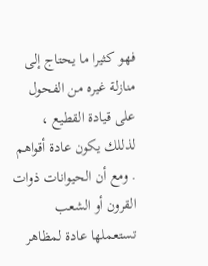فهو كثيرا ما يحتاج إلى منازلة غيره من الفحول على قيادة القطيع ، لذللك يكون عادة أقواهم . ومع أن الحيوانات ذوات القرون أو الشعب تستعملها عادة لمظاهر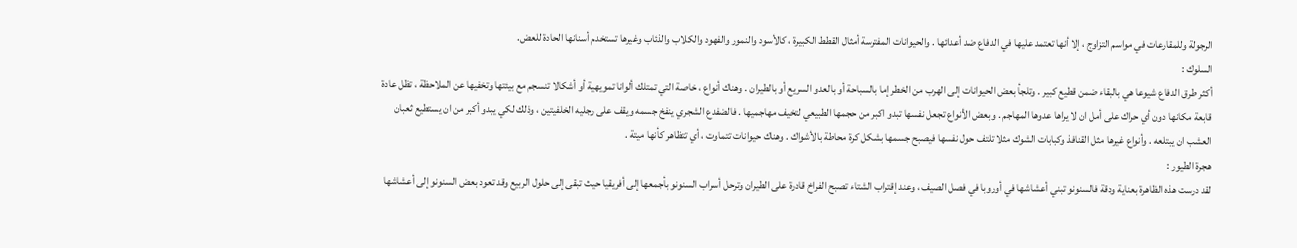الرجولة وللمقارعات في مواسم التزاوج ، إلا أنها تعتمد عليها في الدفاع ضد أعدائها . والحيوانات المفترسة أمثال القطط الكبيرة ، كالأسود والنمور والفهود والكلاب والذئاب وغيرها تستخدم أسنانها الحادة للعض.
السلوك :
أكثر طرق الدفاع شيوعا هي بالبقاء ضمن قطيع كبير . وتلجأ بعض الحيوانات إلى الهرب من الخطر إما بالسباحة أو بالعدو السريع أو بالطيران . وهناك أنواع ، خاصة التي تمتلك ألوانا تمويهية أو أشكالا تنسجم مع بيئتها وتخفيها عن الملاحظة ، تظل عادة قابعة مكانها دون أي حراك على أمل ان لا يراها عدوها المهاجم . وبعض الأنواع تجعل نفسها تبدو اكبر من حجمها الطبيعي لتخيف مهاجميها . فالضفدع الشجري ينفخ جسمه ويقف على رجليه الخلفيتين ، وذلك لكي يبدو أكبر من ان يستطيع ثعبان العشب ان يبتلعه . وأنواع غيرها مثل القنافذ وكبابات الشوك مثلا تلتف حول نفسها فيصبح جسمها بشكل كرة محاطة بالأشواك . وهناك حيوانات تتماوت ، أي تتظاهر كأنها ميتة .
هجرة الطيور :
لقد درست هذه الظاهرة بعناية ودقة فالسنونو تبني أعشاشها في أوروبا في فصل الصيف ، وعند إقتراب الشتاء تصبح الفراخ قادرة على الطيران وترحل أسراب السنونو بأجمعها إلى أفريقيا حيث تبقى إلى حلول الربيع وقد تعود بعض السنونو إلى أعشاشها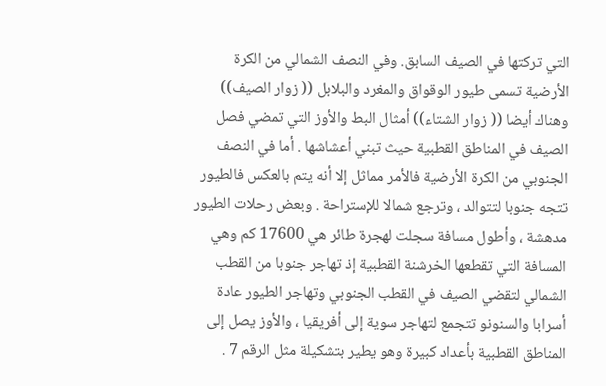التي تركتها في الصيف السابق. وفي النصف الشمالي من الكرة الأرضية تسمى طيور الوقواق والمغرد والبلابل (( زوار الصيف)) وهناك أيضا (( زوار الشتاء)) أمثال البط والأوز التي تمضي فصل الصيف في المناطق القطبية حيث تبني أعشاشها . أما في النصف الجنوبي من الكرة الأرضية فالأمر مماثل إلا أنه يتم بالعكس فالطيور تتجه جنوبا لتتوالد ، وترجع شمالا للإستراحة . وبعض رحلات الطيور مدهشة ، وأطول مسافة سجلت لهجرة طائر هي 17600 كم وهي المسافة التي تقطعها الخرشنة القطبية إذ تهاجر جنوبا من القطب الشمالي لتقضي الصيف في القطب الجنوبي وتهاجر الطيور عادة أسرابا والسنونو تتجمع لتهاجر سوية إلى أفريقيا ، والأوز يصل إلى المناطق القطبية بأعداد كبيرة وهو يطير بتشكيلة مثل الرقم 7 .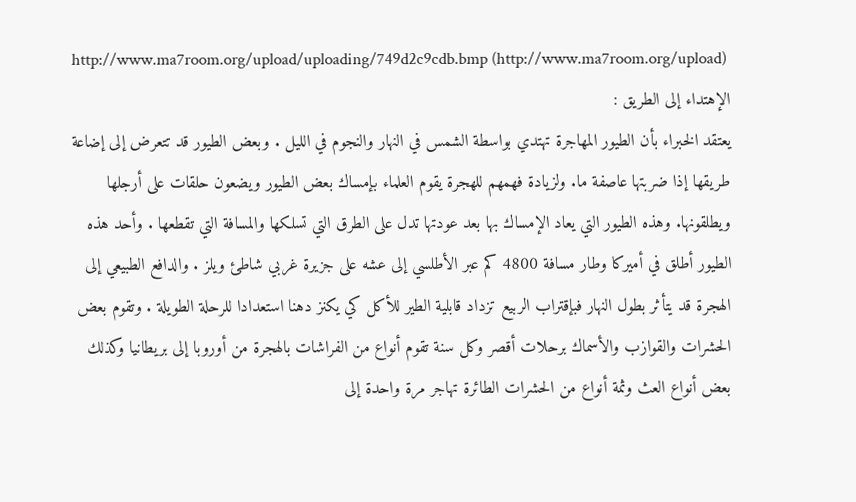http://www.ma7room.org/upload/uploading/749d2c9cdb.bmp (http://www.ma7room.org/upload)
الإهتداء إلى الطريق :
يعتقد الخبراء بأن الطيور المهاجرة تهتدي بواسطة الشمس في النهار والنجوم في الليل . وبعض الطيور قد تتعرض إلى إضاعة طريقها إذا ضربتها عاصفة ما. ولزيادة فهمهم للهجرة يقوم العلماء بإمساك بعض الطيور ويضعون حلقات على أرجلها ويطلقونها. وهذه الطيور التي يعاد الإمساك بها بعد عودتها تدل على الطرق التي تسلكها والمسافة التي تقطعها . وأحد هذه الطيور أطلق في أميركا وطار مسافة 4800 كم عبر الأطلسي إلى عشه على جزيرة غربي شاطئ ويلز . والدافع الطبيعي إلى الهجرة قد يتأثر بطول النهار فبإقتراب الربيع تزداد قابلية الطير للأكل كي يكنز دهنا استعدادا للرحلة الطويلة . وتقوم بعض الحشرات والقوازب والأسماك برحلات أقصر وكل سنة تقوم أنواع من الفراشات بالهجرة من أوروبا إلى بريطانيا وكذلك بعض أنواع العث وثمة أنواع من الحشرات الطائرة تهاجر مرة واحدة إلى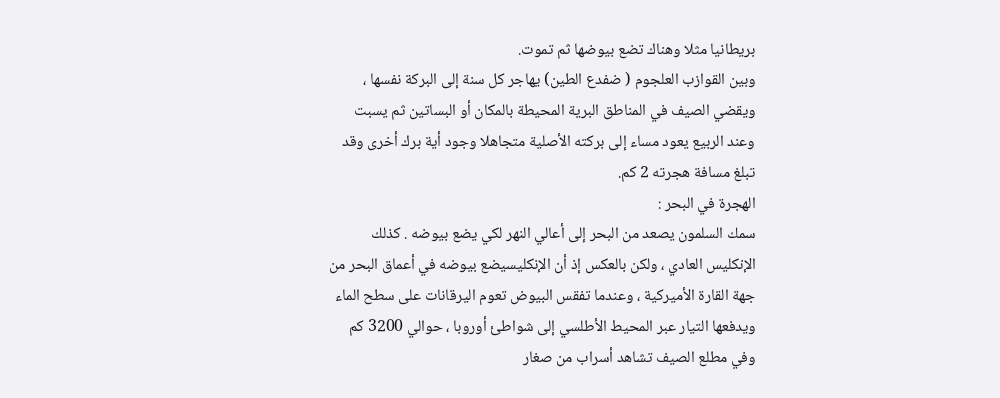بريطانيا مثلا وهناك تضع بيوضها ثم تموت.
وبين القوازب العلجوم ( ضفدع الطين) يهاجر كل سنة إلى البركة نفسها ، ويقضي الصيف في المناطق البرية المحيطة بالمكان أو البساتين ثم يسبت وعند الربيع يعود مساء إلى بركته الأصلية متجاهلا وجود أية برك أخرى وقد تبلغ مسافة هجرته 2 كم.
الهجرة في البحر :
سمك السلمون يصعد من البحر إلى أعالي النهر لكي يضع بيوضه . كذلك الإنكليس العادي ، ولكن بالعكس إذ أن الإنكليسيضع بيوضه في أعماق البحر من جهة القارة الأميركية ، وعندما تفقس البيوض تعوم اليرقانات على سطح الماء ويدفعها التيار عبر المحيط الأطلسي إلى شواطئ أوروبا ، حوالي 3200 كم وفي مطلع الصيف تشاهد أسراب من صغار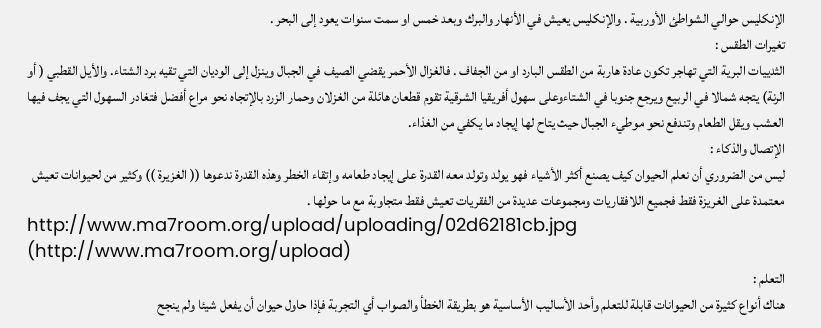الإنكليس حوالي الشواطئ الأوربية . والإنكليس يعيش في الأنهار والبرك وبعد خمس او سمت سنوات يعود إلى البحر .
تغيرات الطقس :
الثدييات البرية التي تهاجر تكون عادة هاربة من الطقس البارد او من الجفاف . فالغزال الأحمر يقضي الصيف في الجبال وينزل إلى الوديان التي تقيه برد الشتاء. والأيل القطبي ( أو الرنة) يتجه شمالا في الربيع ويرجع جنوبا في الشتاءوعلى سهول أفريقيا الشرقية تقوم قطعان هائلة من الغزلان وحمار الزرد بالإتجاه نحو مراع أفضل فتغادر السهول التي يجف فيها العشب ويقل الطعام وتندفع نحو موطيء الجبال حيث يتاح لها إيجاد ما يكفي من الغذاء.
الإتصال والذكاء :
ليس من الضروري أن نعلم الحيوان كيف يصنع أكثر الأشياء فهو يولد وتولد معه القدرة على إيجاد طعامه وإتقاء الخطر وهذه القدرة ندعوها (( الغزيرة )) وكثير من لحيوانات تعيش معتمدة على الغريزة فقط فجميع اللافقاريات ومجموعات عديدة من الفقريات تعيش فقط متجاوبة مع ما حولها .
http://www.ma7room.org/upload/uploading/02d62181cb.jpg (http://www.ma7room.org/upload)
التعلم :
هناك أنواع كثيرة من الحيوانات قابلة للتعلم وأحد الأساليب الأساسية هو بطريقة الخطأ والصواب أي التجربة فإذا حاول حيوان أن يفعل شيئا ولم ينجح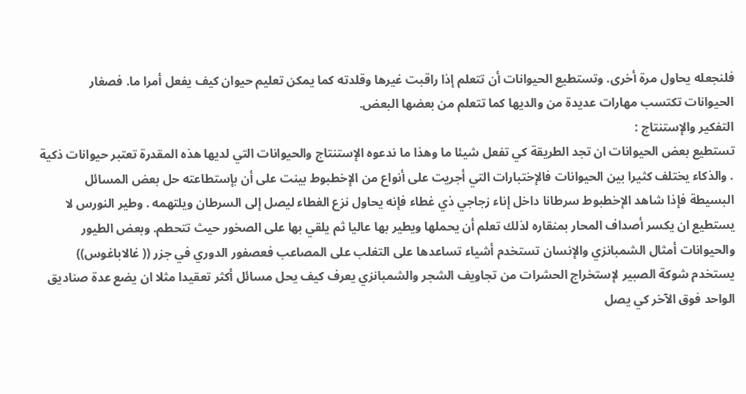فلنجعله يحاول مرة أخرى. وتستطيع الحيوانات أن تتعلم إذا راقبت غيرها وقلدته كما يمكن تعليم حيوان كيف يفعل أمرا ما. فصغار الحيوانات تكتسب مهارات عديدة من والديها كما تتعلم من بعضها البعض.
التفكير والإستنتاج :
تستطيع بعض الحيوانات ان تجد الطريقة كي تفعل شيئا ما وهذا ما ندعوه الإستنتاج والحيوانات التي لديها هذه المقدرة تعتبر حيوانات ذكية . والذكاء يختلف كثيرا بين الحيوانات فالإختبارات التي أجريت على أنواع من الإخطبوط بينت على أن بإستطاعته حل بعض المسائل البسيطة فإذا شاهد الإخطبوط سرطانا داخل إناء زجاجي ذي غطاء فإنه يحاول نزع الغطاء ليصل إلى السرطان ويلتهمه . وطير النورس لا يستطيع ان يكسر أصداف المحار بمنقاره لذلك تعلم أن يحملها ويطير بها عاليا ثم يلقي بها على الصخور حيث تتحطم. وبعض الطيور والحيوانات أمثال الشمبانزي والإنسان تستخدم أشياء تساعدها على التغلب على المصاعب فعصفور الدوري في جزر (( غالاباغوس)) يستخدم شوكة الصبير لإستخراج الحشرات من تجاويف الشجر والشمبانزي يعرف كيف يحل مسائل أكثر تعقيدا مثلا ان يضع عدة صناديق الواحد فوق الآخر كي يصل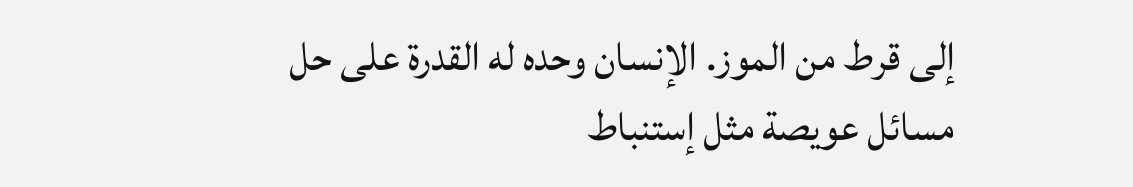إلى قرط من الموز. الإنسان وحده له القدرة على حل مسائل عويصة مثل إستنباط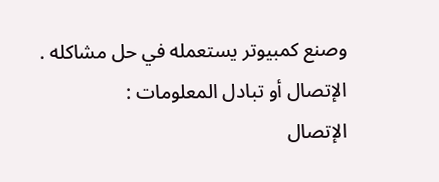وصنع كمبيوتر يستعمله في حل مشاكله .
الإتصال أو تبادل المعلومات :
الإتصال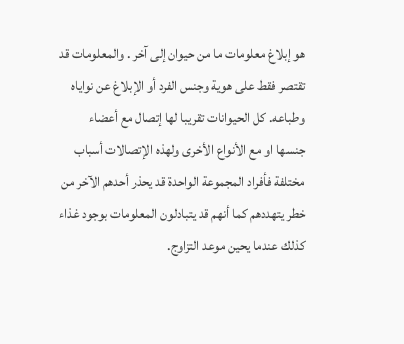هو إبلاغ معلومات ما من حيوان إلى آخر . والمعلومات قد تقتصر فقط على هوية وجنس الفرد أو الإبلاغ عن نواياه وطباعه. كل الحيوانات تقريبا لها إتصال مع أعضاء جنسها او مع الأنواع الأخرى ولهذه الإتصالات أسباب مختلفة فأفراد المجموعة الواحدة قد يحذر أحدهم الآخر من خطر يتهددهم كما أنهم قد يتبادلون المعلومات بوجود غذاء كذلك عندما يحين موعد التزاوج.